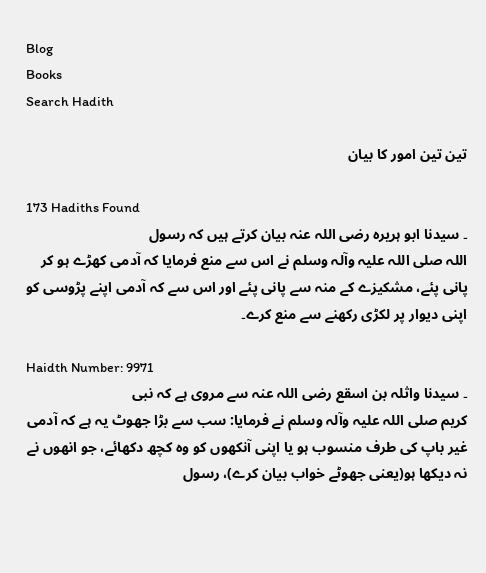Blog
Books
Search Hadith

تین تین امور کا بیان

173 Hadiths Found
۔ سیدنا ابو ہریرہ ‌رضی ‌اللہ ‌عنہ بیان کرتے ہیں کہ رسول اللہ ‌صلی ‌اللہ ‌علیہ ‌وآلہ ‌وسلم نے اس سے منع فرمایا کہ آدمی کھڑے ہو کر پانی پئے، مشکیزے کے منہ سے پانی پئے اور اس سے کہ آدمی اپنے پڑوسی کو اپنی دیوار پر لکڑی رکھنے سے منع کرے۔

Haidth Number: 9971
۔ سیدنا واثلہ بن اسقع ‌رضی ‌اللہ ‌عنہ سے مروی ہے کہ نبی کریم ‌صلی ‌اللہ ‌علیہ ‌وآلہ ‌وسلم نے فرمایا: سب سے بڑا جھوٹ یہ ہے کہ آدمی غیر باپ کی طرف منسوب ہو یا اپنی آنکھوں کو وہ کچھ دکھائے، جو انھوں نے نہ دیکھا ہو(یعنی جھوٹے خواب بیان کرے)، رسول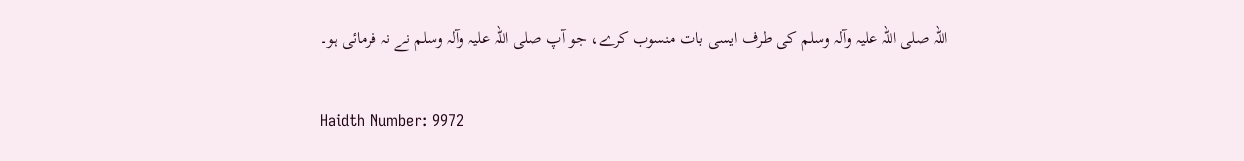اللہ ‌صلی ‌اللہ ‌علیہ ‌وآلہ ‌وسلم کی طرف ایسی بات منسوب کرے، جو آپ ‌صلی ‌اللہ ‌علیہ ‌وآلہ ‌وسلم نے نہ فرمائی ہو۔

Haidth Number: 9972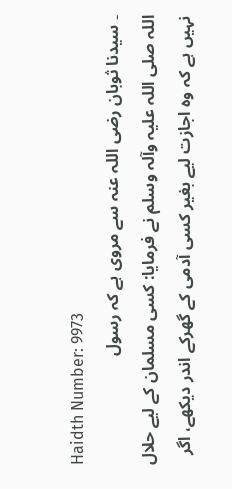Haidth Number: 9973
۔ سیدنا ثوبان ‌رضی ‌اللہ ‌عنہ سے مروی ہے کہ رسول اللہ ‌صلی ‌اللہ ‌علیہ ‌وآلہ ‌وسلم نے فرمایا: کسی مسلمان کے لیے حلال نہیں ہے کہ وہ اجازت لیے بغیر کسی آدمی کے گھرکے اندر دیکھے، اگر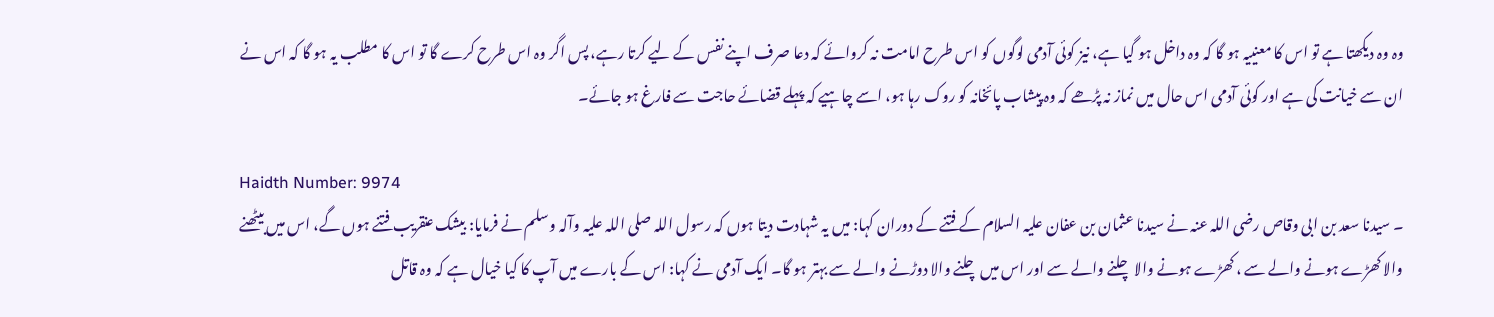وہ وہ دیکھتا ہے تو اس کا معنییہ ہو گا کہ وہ داخل ہو گیا ہے، نیز کوئی آدمی لوگوں کو اس طرح امامت نہ کروائے کہ دعا صرف اپنے نفس کے لیے کرتا رہے، پس اگر وہ اس طرح کرے گا تو اس کا مطلب یہ ہو گا کہ اس نے ان سے خیانت کی ہے اور کوئی آدمی اس حال میں نماز نہ پڑھے کہ وہ پیشاب پائخانہ کو روک رہا ہو، اسے چاہیے کہ پہلے قضائے حاجت سے فارغ ہو جائے۔

Haidth Number: 9974
۔ سیدنا سعد بن ابی وقاص ‌رضی ‌اللہ ‌عنہ نے سیدنا عثمان بن عفان علیہ السلام کے فتنے کے دوران کہا: میں یہ شہادت دیتا ہوں کہ رسول اللہ ‌صلی ‌اللہ ‌علیہ ‌وآلہ ‌وسلم نے فرمایا: بیشک عنقریب فتنے ہوں گے، اس میں بیٹھنے والا کھڑے ہونے والے سے ، کھڑے ہونے والا چلنے والے سے اور اس میں چلنے والا دوڑنے والے سے بہتر ہو گا۔ ایک آدمی نے کہا: اس کے بارے میں آپ کا کیا خیال ہے کہ وہ قاتل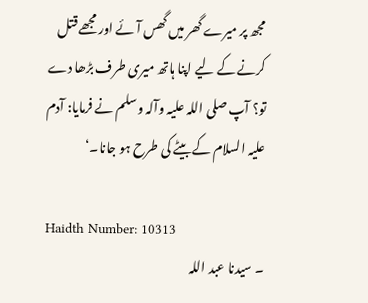مجھ پر میرے گھر میں گھس آئے اور مجھے قتل کرنے کے لیے اپنا ہاتھ میری طرف بڑھا دے تو؟ آپ ‌صلی ‌اللہ ‌علیہ ‌وآلہ ‌وسلم نے فرمایا: آدم علیہ السلام کے بیٹے کی طرح ہو جانا۔‘

Haidth Number: 10313
۔ سیدنا عبد اللہ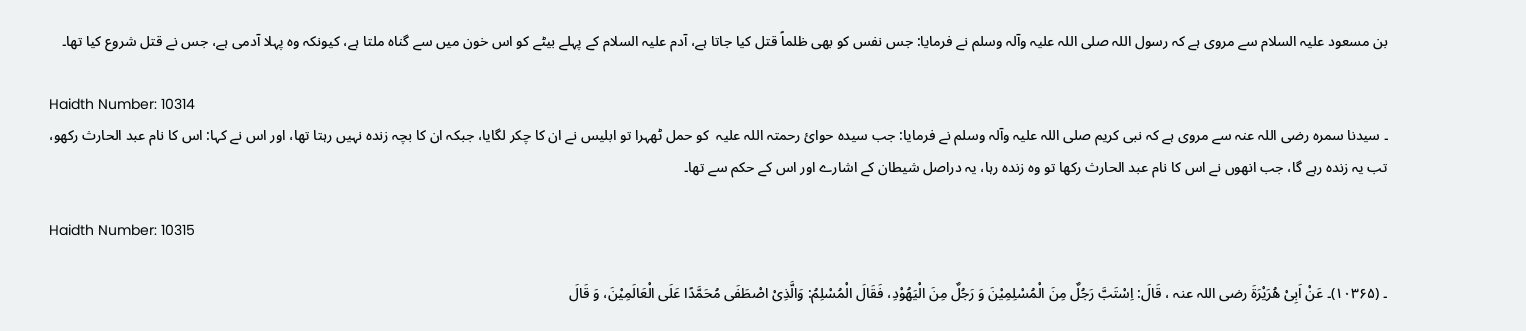بن مسعود علیہ السلام سے مروی ہے کہ رسول اللہ ‌صلی ‌اللہ ‌علیہ ‌وآلہ ‌وسلم نے فرمایا: جس نفس کو بھی ظلماً قتل کیا جاتا ہے، آدم علیہ السلام کے پہلے بیٹے کو اس خون میں سے گناہ ملتا ہے، کیونکہ وہ پہلا آدمی ہے، جس نے قتل شروع کیا تھا۔

Haidth Number: 10314
۔ سیدنا سمرہ ‌رضی ‌اللہ ‌عنہ سے مروی ہے کہ نبی کریم ‌صلی ‌اللہ ‌علیہ ‌وآلہ ‌وسلم نے فرمایا: جب سیدہ حوائ ‌رحمتہ ‌اللہ ‌علیہ ‌ کو حمل ٹھہرا تو ابلیس نے ان کا چکر لگایا، جبکہ ان کا بچہ زندہ نہیں رہتا تھا، اور اس نے کہا: اس کا نام عبد الحارث رکھو، تب یہ زندہ رہے گا، جب انھوں نے اس کا نام عبد الحارث رکھا تو وہ زندہ رہا، یہ دراصل شیطان کے اشارے اور اس کے حکم سے تھا۔

Haidth Number: 10315

۔ (۱۰۳۶۵)۔ عَنْ اَبِیْ ھُرَیْرَۃَ ‌رضی ‌اللہ ‌عنہ ‌، قَالَ: اِسْتَبَّ رَجُلٌ مِنَ الْمُسْلِمِیْنَ وَ رَجُلٌ مِنَ الْیَھُوْدِ، فَقَالَ الْمُسْلِمُ: وَالَّذِیْ اصْطَفَی مُحَمَّدًا عَلَی الْعَالَمِیْنَ، وَ قَالَ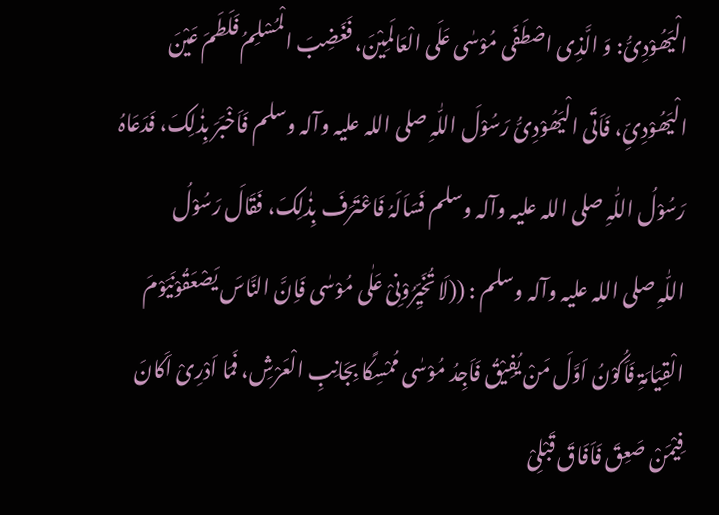الْیَھُوْدِیُّ: وَ الَّذِی اصْطَفَی مُوْسٰی عَلَی الْعَالَمِیْنَ، فَغَضِبَ الْمُسْلِمُ فَلَطَمَ عَیْنَ الْیَھُوْدِیِّ، فَاَتَی الْیَھُوْدِیُّ رَسُوْلَ اللّٰہِ ‌صلی ‌اللہ ‌علیہ ‌وآلہ ‌وسلم فَاَخْبَرَ بِذٰلِکَ، فَدَعَاہُ رَسُوْلُ اللّٰہِ ‌صلی ‌اللہ ‌علیہ ‌وآلہ ‌وسلم فَسَاَلَہُ فَاعْتَرَفَ بِذٰلِکَ، فَقَالَ رَسُوْلُ اللّٰہِ ‌صلی ‌اللہ ‌علیہ ‌وآلہ ‌وسلم : ((لَا تُخَیِّرُوْنِیْ عَلٰی مُوْسٰی فَاِنَّ النَّاسَ یَصْعَقُوْنَیَوْمَ الْقِیَامَۃِ فَاَکُوْنُ اَوَّلَ مَنْ یُفِیْقُ فَاَجِدُ مُوْسٰی مُمْسِکًا بِجَانِبِ الْعَرْشِ، فَمَا اَدْرِیْ اَکَانَ فِیْمَنْ صَعِقَ فَاَفَاقَ قَبْلِیْ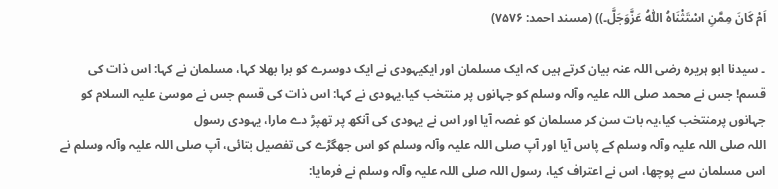اَمْ کَانَ مِمَّنِ اسْتَثْنَاہُ اللّٰہُ عَزَّوَجَلَّ۔)) (مسند احمد: ۷۵۷۶)

۔ سیدنا ابو ہریرہ ‌رضی ‌اللہ ‌عنہ بیان کرتے ہیں کہ ایک مسلمان اور ایکیہودی نے ایک دوسرے کو برا بھلا کہا، مسلمان نے کہا: اس ذات کی قسم! جس نے محمد ‌صلی ‌اللہ ‌علیہ ‌وآلہ ‌وسلم کو جہانوں پر منتخب کیا،یہودی نے کہا: اس ذات کی قسم جس نے موسیٰ علیہ السلام کو جہانوں پرمنتخب کیا،یہ بات سن کر مسلمان کو غصہ آیا اور اس نے یہودی کی آنکھ پر تھپڑ دے مارا، یہودی رسول اللہ ‌صلی ‌اللہ ‌علیہ ‌وآلہ ‌وسلم کے پاس آیا اور آپ ‌صلی ‌اللہ ‌علیہ ‌وآلہ ‌وسلم کو اس جھگڑے کی تفصیل بتائی، آپ ‌صلی ‌اللہ ‌علیہ ‌وآلہ ‌وسلم نے اس مسلمان سے پوچھا، اس نے اعتراف کیا، رسول اللہ ‌صلی ‌اللہ ‌علیہ ‌وآلہ ‌وسلم نے فرمایا: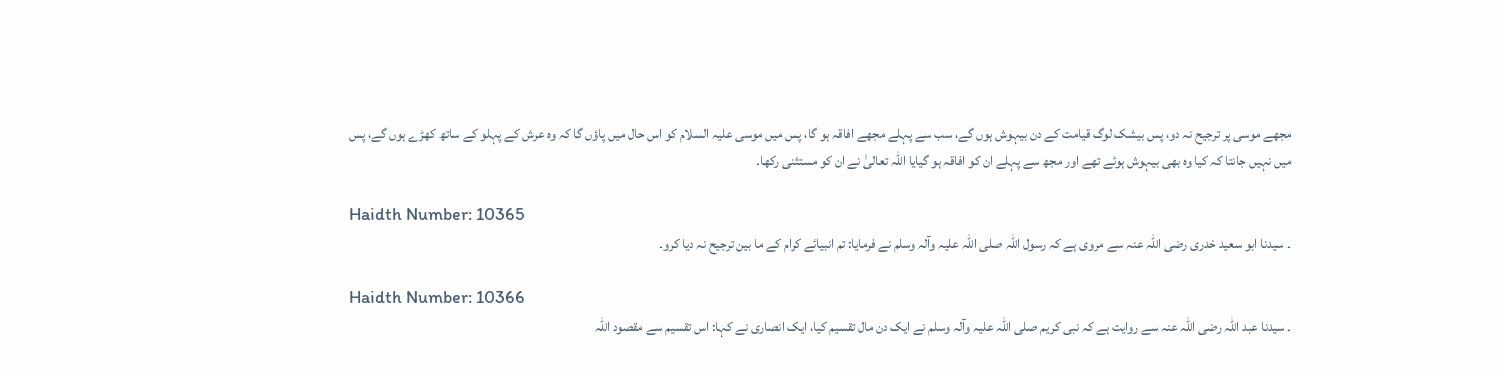مجھے موسی پر ترجیح نہ دو، پس بیشک لوگ قیامت کے دن بیہوش ہوں گے، سب سے پہلے مجھے افاقہ ہو گا، پس میں موسی علیہ السلام کو اس حال میں پاؤں گا کہ وہ عرش کے پہلو کے ساتھ کھڑے ہوں گے، پس میں نہیں جانتا کہ کیا وہ بھی بیہوش ہوئے تھے اور مجھ سے پہلے ان کو افاقہ ہو گیایا اللہ تعالیٰ نے ان کو مستثنی رکھا۔

Haidth Number: 10365
۔ سیدنا ابو سعید خدری ‌رضی ‌اللہ ‌عنہ سے مروی ہے کہ رسول اللہ ‌صلی ‌اللہ ‌علیہ ‌وآلہ ‌وسلم نے فرمایا: تم انبیائے کرام کے ما بین ترجیح نہ دیا کرو۔

Haidth Number: 10366
۔ سیدنا عبد اللہ ‌رضی ‌اللہ ‌عنہ سے روایت ہے کہ نبی کریم ‌صلی ‌اللہ ‌علیہ ‌وآلہ ‌وسلم نے ایک دن مال تقسیم کیا، ایک انصاری نے کہا: اس تقسیم سے مقصود اللہ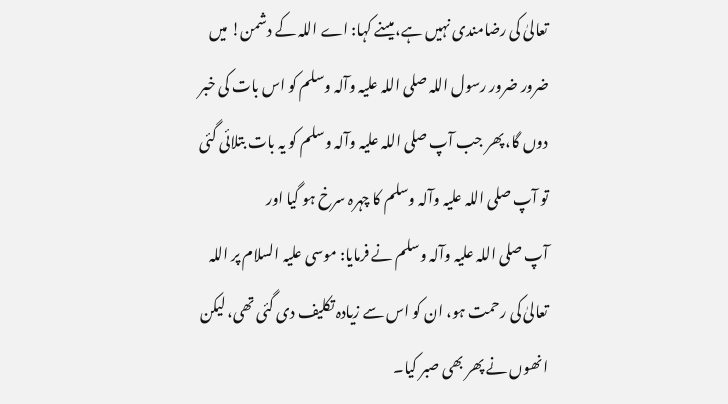تعالیٰ کی رضامندی نہیں ہے، میںنے کہا: اے اللہ کے دشمن! میں ضرور ضرور رسول اللہ ‌صلی ‌اللہ ‌علیہ ‌وآلہ ‌وسلم کو اس بات کی خبر دوں گا، پھر جب آپ ‌صلی ‌اللہ ‌علیہ ‌وآلہ ‌وسلم کو یہ بات بتلائی گئی تو آپ ‌صلی ‌اللہ ‌علیہ ‌وآلہ ‌وسلم کا چہرہ سرخ ہو گیا اور آپ ‌صلی ‌اللہ ‌علیہ ‌وآلہ ‌وسلم نے فرمایا: موسی علیہ السلام پر اللہ تعالیٰ کی رحمت ہو، ان کو اس سے زیادہ تکلیف دی گئی تھی، لیکن انھوں نے پھر بھی صبر کیا۔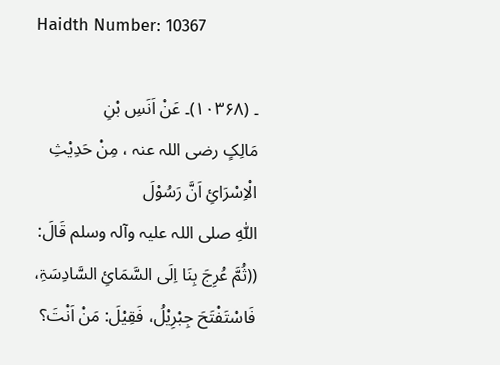Haidth Number: 10367

۔ (۱۰۳۶۸)۔ عَنْ اَنَسِ بْنِ مَالِکٍ ‌رضی ‌اللہ ‌عنہ ‌، مِنْ حَدِیْثِ الْاِسْرَائِ اَنَّ رَسُوْلَ اللّٰہِ ‌صلی ‌اللہ ‌علیہ ‌وآلہ ‌وسلم قَالَ: ((ثُمَّ عُرِجَ بِنَا اِلَی السَّمَائِ السَّادِسَۃِ، فَاسْتَفْتَحَ جِبْرِیْلُ، فَقِیْلَ: مَنْ اَنْتَ؟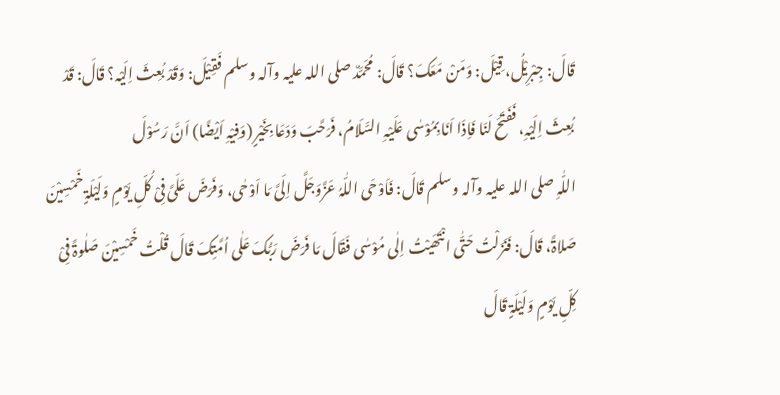قَالَ: جِبْرِیْلُ، قِیْلَ: وَمَنْ مَعَکَ؟ قَالَ: مُحَمَّدٌ ‌صلی ‌اللہ ‌علیہ ‌وآلہ ‌وسلم فَقِیْلَ: وَقَدْ بُعِثَ اِلَیْہ؟ قَالَ: قَدْ بُعِثَ اِلَیْہِ، فَفَتَحَ لَنَا فَاِذَا اَنَا بِمُوْسٰی عَلَیْہِ السَّلَامُ، فَرَحَّبَ وَدَعَا بِخَیْرٍ (وَفِیْہِ اَیْضًا) اَنَّ رَسُوْلَ اللّٰہِ ‌صلی ‌اللہ ‌علیہ ‌وآلہ ‌وسلم قَالَ: فَاَوْحَی اللّٰہُ عَزَّوَجَلَّ اِلَیَّ مَا اَوْحٰی، وَفَرَضَ عَلَیَّ فِیْ کُلِّ یَوْمٍ وَلَیْلَۃٍ خَمْسِیْنَ صَلاۃً، قَالَ: فَنَزَلْتُ حَتّٰی انْتَھَیْتُ اِلٰی مُوْسٰی فَقَالَ مَا فَرَضَ رَبُّکَ عَلٰی اُمَّتِکَ قَالَ قُلْتُ خَمْسِیْنَ صَلٰوۃً فِیْ کِلِّ یَوْمٍ وَلَیْلَۃٍ قَالَ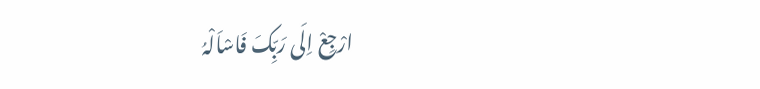ارْجِعْ اِلَی رَبِّکَ فَاسْاَلْہُ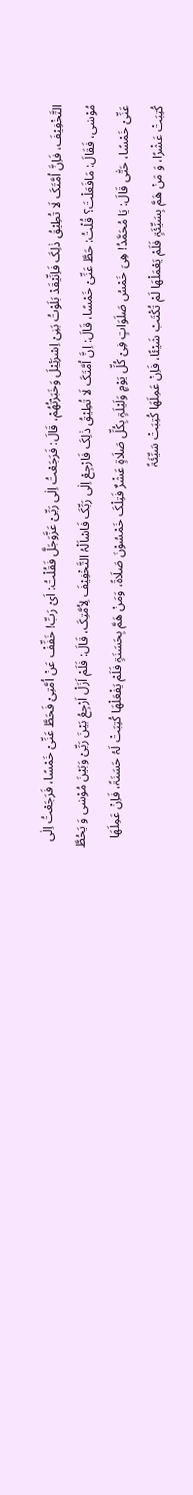التَّخْفِیْفَ، فَاِنَّ اُمَّتَکَ لَا تُطِیْقُ ذٰلِکَ فَاِنِّیْقَدْ بَلَوْتُ بَنِیْ اِسْرَئِیْلَ وَخَبَرْتُھُمْ، قَالَ: فَرَجَعْتُ اِلٰی رَبِّیْ عَزَّوَجَلَّ فَقُلْتُ: اَیْ رَبِّ! خَفِّفْ عَنْ اُمَّتِیْ فَحَطَّ عَنِّیْ خَمْسًا، فَرَجَعْتُ اِلٰی مُوْسٰی، فَقَالَ: مَافَعَلْتَ؟ قُلْتُ: حَطَّ عَنِّیْ خَمْسًا، قَالَ: اِنَّ اُمَّتَکَ لَا تُطِیْقُ ذٰلِکَ فَارْجِعْ اِلٰی رَبِّکَ فَاسْاَلْہُ التَّخْفِیْفَ لِاُمَّتِکَ، قَالَ: فَلَمْ اَزَلْ اَرْجِعُ بَیْنَ رَبِّیْ وَبَیْنَ مُوْسٰی وَ یَحُطَّ عَنِّیْ خَمْسًا، حَتّٰی قَالَ: یَا مُحَمَّدُ! ھِیَ خَمْسُ صَلَوَاتٍ فِیْ کُلِّ یَوْمٍ وَلَیْلَۃٍ بِکُلِّ صَلَاۃٍ عَشْرٌ فَتِلْکَ خَمْسُوْنَ صَلَاۃً، وَمَنْ ھَمَّ بِحَسَنَۃٍ فَلَمْ یَفْعَلْھَا کُتِبَتْ لَہُ حَسَنَۃً، فَاِنْ عَمِلَھَا کُتِبَتْ عَشْرًا، وَ مَنْ ھَمَّ بِسَیِّئَۃٍ فَلَمْ یَعْمَلْھَا لَمْ تُکْتَبْ شَیْئًا، فَاِنْ عَمِلَھَا کُتِبَتْ سَیِّئَۃً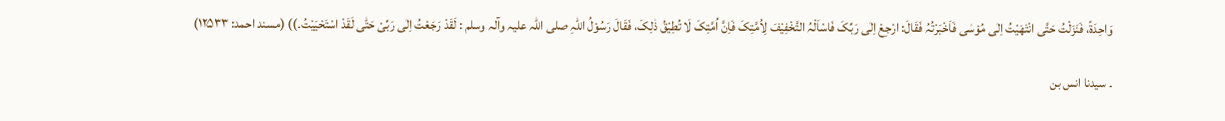وَاحِدَۃً، فَنَزَلْتُ حَتَّی انْتَھَیْتُ اِلٰی مُوْسٰی فَاَخْبَرْتُہُ فَقَالَ: ارْجِعْ اِلٰی رَبِّکَ فَاسْاَلْہُ التَّخْفِیْفَ لِاُمَّتِکَ فَاِنَّ اُمَّتِکَ لَا تُطِیْقُ ذٰلِکَ، فَقَالَ رَسُوْلُ اللّٰہِ ‌صلی ‌اللہ ‌علیہ ‌وآلہ ‌وسلم : لَقَدْ رَجَعْتُ اِلٰی رَبِّیْ حَتّٰی لَقَدْ اسْتَحْیَیْتُ۔)) (مسند احمد: ۱۲۵۳۳)

۔ سیدنا انس بن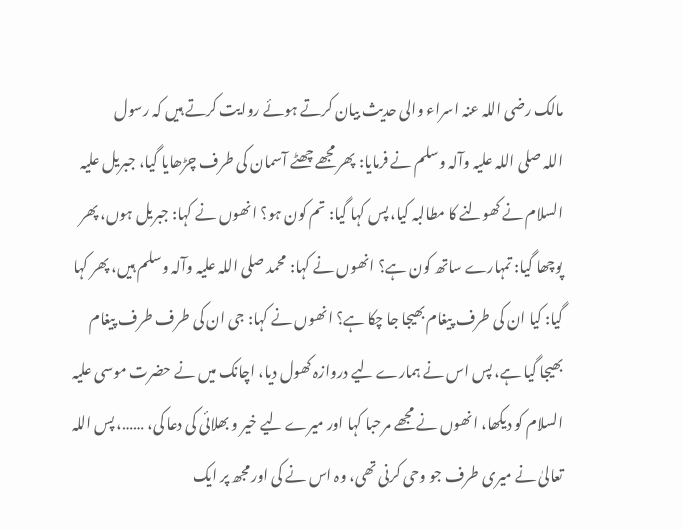مالک ‌رضی ‌اللہ ‌عنہ اسراء والی حدیث بیان کرتے ہوئے روایت کرتے ہیں کہ رسول اللہ ‌صلی ‌اللہ ‌علیہ ‌وآلہ ‌وسلم نے فرمایا: پھر مجھے چھٹے آسمان کی طرف چڑھایا گیا، جبریل علیہ السلام نے کھولنے کا مطالبہ کیا، پس کہا گیا: تم کون ہو؟ انھوں نے کہا: جبریل ہوں، پھر پوچھا گیا: تمہارے ساتھ کون ہے؟ انھوں نے کہا: محمد ‌صلی ‌اللہ ‌علیہ ‌وآلہ ‌وسلم ہیں، پھر کہا گیا: کیا ان کی طرف پیغام بھیجا جا چکا ہے؟ انھوں نے کہا: جی ان کی طرف طرف پیغام بھیجا گیا ہے، پس اس نے ہمارے لیے دروازہ کھول دیا، اچانک میں نے حضرت موسی علیہ السلام کو دیکھا، انھوں نے مجھے مرحبا کہا اور میرے لیے خیر و بھلائی کی دعا کی، ……، پس اللہ تعالیٰ نے میری طرف جو وحی کرنی تھی، وہ اس نے کی اور مجھ پر ایک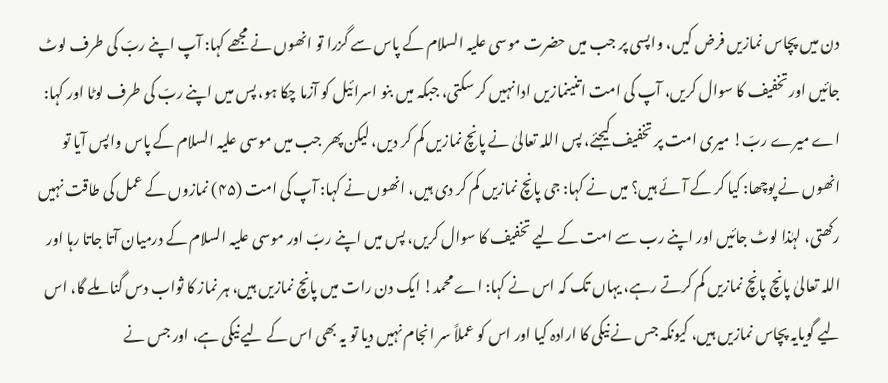دن میں پچاس نمازیں فرض کیں، واپسی پر جب میں حضرت موسی علیہ السلام کے پاس سے گزرا تو انھوں نے مجھے کہا: آپ اپنے ربّ کی طرف لوٹ جائیں اور تخفیف کا سوال کریں، آپ کی امت اتنینمازیں ادا نہیں کر سکتی، جبکہ میں بنو اسرائیل کو آزما چکا ہو، پس میں اپنے ربّ کی طرف لوٹا اور کہا: اے میرے ربّ! میری امت پر تخفیف کیجئے، پس اللہ تعالیٰ نے پانچ نمازیں کم کر دیں، لیکن پھر جب میں موسی علیہ السلام کے پاس واپس آیا تو انھوں نے پوچھا: کیا کر کے آئے ہیں؟ میں نے کہا: جی پانچ نمازیں کم کر دی ہیں، انھوں نے کہا: آپ کی امت (۴۵) نمازوں کے عمل کی طاقت نہیں رکھتی، لہٰذا لوٹ جائیں اور اپنے رب سے امت کے لیے تخفیف کا سوال کریں، پس میں اپنے ربّ اور موسی علیہ السلام کے درمیان آتا جاتا رہا اور اللہ تعالیٰ پانچ پانچ نمازیں کم کرتے رہے، یہاں تک کہ اس نے کہا: اے محمد! ایک دن رات میں پانچ نمازیں ہیں، ہر نماز کا ثواب دس گنا ملے گا، اس لیے گویایہ پچاس نمازیں ہیں، کیونکہ جس نے نیکی کا ارادہ کیا اور اس کو عملاً سر انجام نہیں دیا تو یہ بھی اس کے لیے نیکی ہے، اور جس نے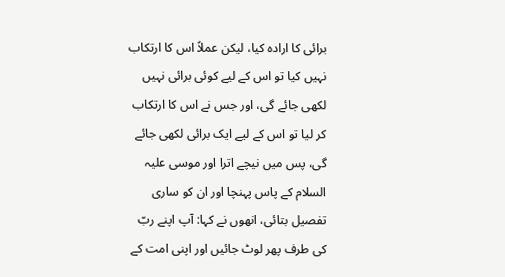برائی کا ارادہ کیا، لیکن عملاً اس کا ارتکاب نہیں کیا تو اس کے لیے کوئی برائی نہیں لکھی جائے گی، اور جس نے اس کا ارتکاب کر لیا تو اس کے لیے ایک برائی لکھی جائے گی، پس میں نیچے اترا اور موسی علیہ السلام کے پاس پہنچا اور ان کو ساری تفصیل بتائی، انھوں نے کہا: آپ اپنے ربّ کی طرف پھر لوٹ جائیں اور اپنی امت کے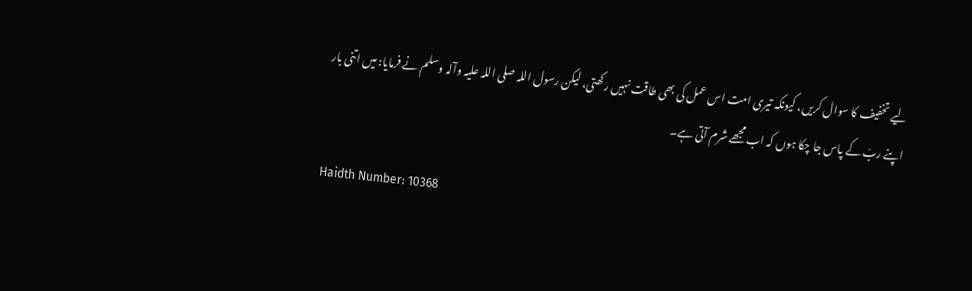لیے تخفیف کا سوال کریں، کیونکہ تیری امت اس عمل کی بھی طاقت نہیں رکھتی، لیکن رسول اللہ ‌صلی ‌اللہ ‌علیہ ‌وآلہ ‌وسلم نے فرمایا: میں اتنی بار اپنے ربّ کے پاس جا چکا ہوں کہ اب مجھے شرم آتی ہے۔

Haidth Number: 10368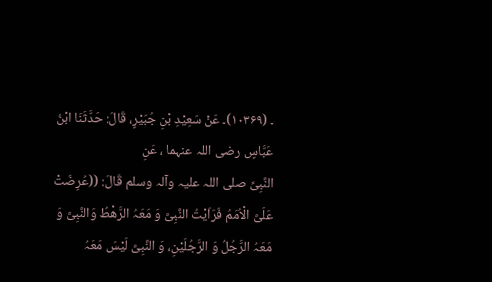۔ (۱۰۳۶۹)۔ عَنْ سَعِیْدِ بْنِ جُبَیْرٍ، قَالَ: حَدَّثَنَا ابْنُ عَبَّاسٍ ‌رضی ‌اللہ ‌عنہما ، عَنِ النَّبِیِّ ‌صلی ‌اللہ ‌علیہ ‌وآلہ ‌وسلم قَالَ: ((عُرِضَتْ عَلَیَّ الْاُمَمُ فَرَاَیْتُ النَّبِیَّ وَ مَعَہُ الرَّھْطُ وَالنَّبِیَّ وَ مَعَہُ الرَّجُلُ وَ الرَّجُلَیْنِ، وَ النَّبِیَّ لَیْسَ مَعَہُ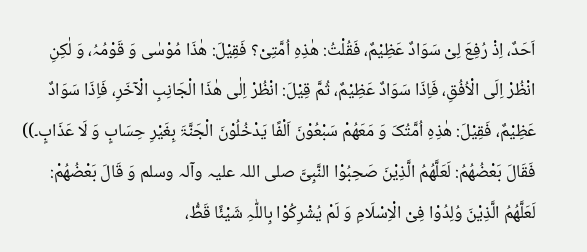اَحَدٌ، اِذْ رُفِعَ لِیْ سَوَادٌ عَظِیْمٌ، فَقُلْتُ: ھٰذِہِ اُمَّتِیْ؟ فَقِیْلَ: ھٰذَا مُوْسٰی وَ قَوْمُہُ، وَ لٰکِنِ انْظُرْ اِلَی الْاُفُقِ، فَاِذَا سَوَادٌ عَظِیْمٌ، ثُمَّ قِیْلَ: انْظُرْ اِلٰی ھٰذَا الْجَانِبِ الْآخَرِ، فَاِذَا سَوَادٌ عَظِیْمٌ، فَقِیْلَ: ھٰذِہِ اُمَّتُکَ وَ مَعَھُمْ سَبْعُوْنَ اَلْفًا یَدْخُلُوْنَ الْجَنَّۃَ بِغَیْرِ حِسَابٍ وَ لَا عَذَابٍ۔)) فَقَالَ بَعْضُھُمُ: لَعَلَّھُمُ الَّذِیْنَ صَحِبُوْا النَّبِیَّ ‌صلی ‌اللہ ‌علیہ ‌وآلہ ‌وسلم وَ قَالَ بَعْضُھُمْ: لَعَلَّھُمُ الَّذِیْنَ وُلِدُوْا فِیْ الْاِسْلَامِ وَ لَمْ یُشْرِکُوْا بِاللّٰہِ شَیْئًا قَطُّ،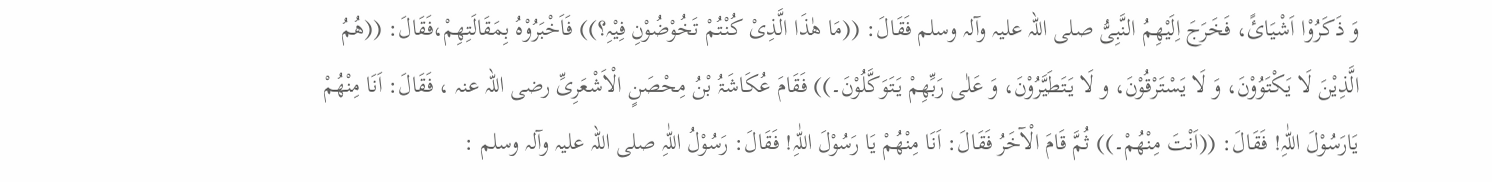وَ ذَکَرُوْا اَشْیَائً، فَخَرَجَ اِلَیْھِمُ النَّبِیُّ ‌صلی ‌اللہ ‌علیہ ‌وآلہ ‌وسلم فَقَالَ: ((مَا ھٰذَا الَّذِیْ کُنْتُمْ تَخُوْضُوْنِ فِیْہِ؟)) فَاَخْبَرُوْہُ بِمَقَالَتِھِمْ،فَقَالَ: ((ھُمُ الَّذِیْنَ لَا یَکْتَوُوْنَ، وَ لَا یَسْتَرْقُوْنَ، و لَا یَتَطَیَّرُوْنَ، وَ عَلٰی رَبِّھِمْ یَتَوَکَّلُوْنَ۔)) فَقَامَ عُکَاشَۃُ بْنُ مِحْصَنٍ الْاَشْعَرِیِّ ‌رضی ‌اللہ ‌عنہ ‌، فَقَالَ: اَنَا مِنْھُمْ یَارَسُوْلَ اللّٰہِ! فَقَالَ: ((اَنْتَ مِنْھُمْ۔)) ثُمَّ قَامَ الْآخَرُ فَقَالَ: اَنَا مِنْھُمْ یَا رَسُوْلَ اللّٰہِ! فَقَالَ: رَسُوْلُ اللّٰہِ ‌صلی ‌اللہ ‌علیہ ‌وآلہ ‌وسلم :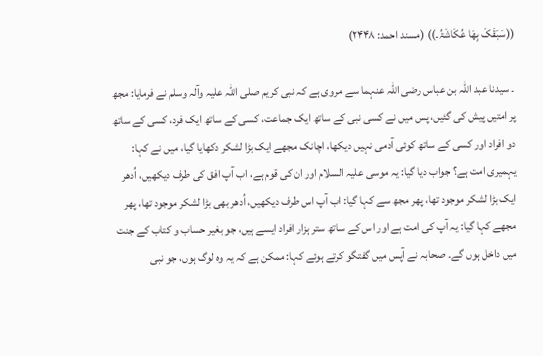((سَبَقَکَ بِھَا عُکَاشَۃُ۔)) (مسند احمد: ۲۴۴۸)

۔ سیدنا عبد اللہ بن عباس ‌رضی ‌اللہ ‌عنہما سے مروی ہے کہ نبی کریم ‌صلی ‌اللہ ‌علیہ ‌وآلہ ‌وسلم نے فرمایا: مجھ پر امتیں پیش کی گئیں، پس میں نے کسی نبی کے ساتھ ایک جماعت، کسی کے ساتھ ایک فرد، کسی کے ساتھ دو افراد اور کسی کے ساتھ کوئی آدمی نہیں دیکھا، اچانک مجھے ایک بڑا لشکر دکھایا گیا، میں نے کہا: یہمیری امت ہے؟ جواب دیا گیا: یہ موسی علیہ السلام اور ان کی قوم ہے، اب آپ افق کی طرف دیکھیں، اُدھر ایک بڑا لشکر موجود تھا، پھر مجھ سے کہا گیا: اب آپ اس طرف دیکھیں، اُدھر بھی بڑا لشکر موجود تھا، پھر مجھے کہا گیا: یہ آپ کی امت ہے اور اس کے ساتھ ستر ہزار افراد ایسے ہیں، جو بغیر حساب و کتاب کے جنت میں داخل ہوں گے۔ صحابہ نے آپس میں گفتگو کرتے ہوئے کہا: ممکن ہے کہ یہ وہ لوگ ہوں، جو نبی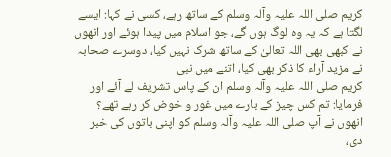کریم ‌صلی ‌اللہ ‌علیہ ‌وآلہ ‌وسلم کے ساتھ رہے، کسی نے کہا: ایسے لگتا ہے کہ یہ وہ لوگ ہوں گے، جو اسلام میں پیدا ہوئے اور انھوں نے کبھی بھی اللہ تعالیٰ کے ساتھ شرک نہیں کیا، دوسرے صحابہ نے مزید آراء کا ذکر بھی کیا، اتنے میں نبی کریم ‌صلی ‌اللہ ‌علیہ ‌وآلہ ‌وسلم ان کے پاس تشریف لے آئے اور فرمایا: تم کس چیز کے بارے میں غور و خوض کر رہے تھے؟ انھوں نے آپ ‌صلی ‌اللہ ‌علیہ ‌وآلہ ‌وسلم کو اپنی باتوں کی خبر دی،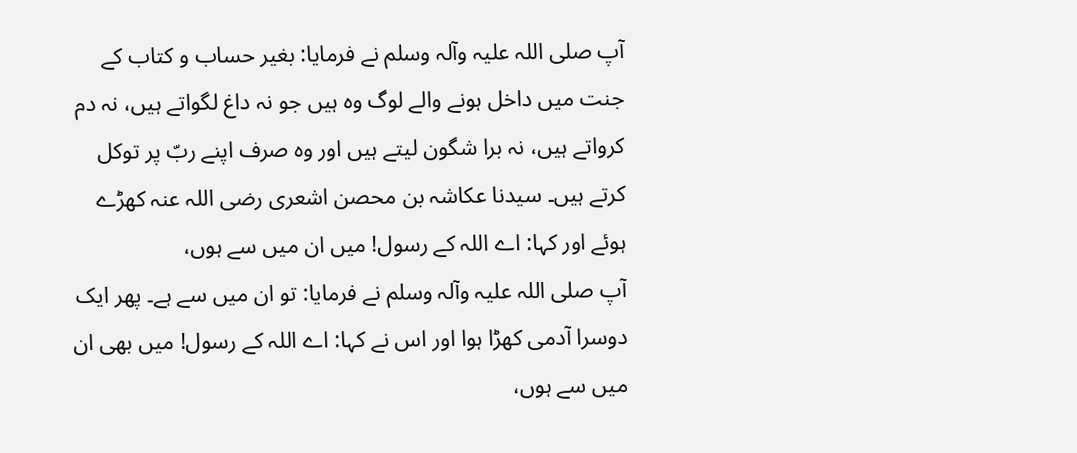آپ ‌صلی ‌اللہ ‌علیہ ‌وآلہ ‌وسلم نے فرمایا: بغیر حساب و کتاب کے جنت میں داخل ہونے والے لوگ وہ ہیں جو نہ داغ لگواتے ہیں، نہ دم کرواتے ہیں، نہ برا شگون لیتے ہیں اور وہ صرف اپنے ربّ پر توکل کرتے ہیں۔ سیدنا عکاشہ بن محصن اشعری ‌رضی ‌اللہ ‌عنہ کھڑے ہوئے اور کہا: اے اللہ کے رسول! میں ان میں سے ہوں، آپ ‌صلی ‌اللہ ‌علیہ ‌وآلہ ‌وسلم نے فرمایا: تو ان میں سے ہے۔ پھر ایک دوسرا آدمی کھڑا ہوا اور اس نے کہا: اے اللہ کے رسول! میں بھی ان میں سے ہوں،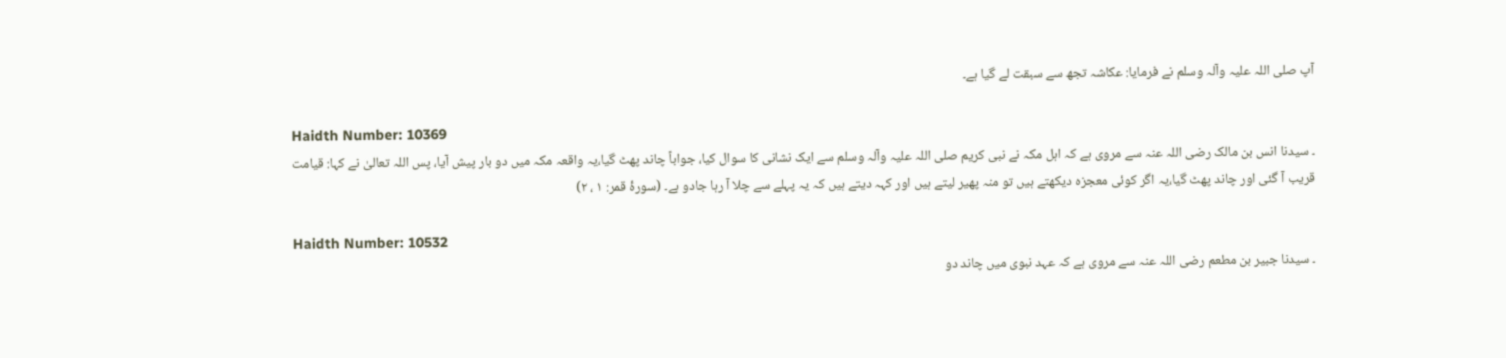آپ ‌صلی ‌اللہ ‌علیہ ‌وآلہ ‌وسلم نے فرمایا: عکاشہ تجھ سے سبقت لے گیا ہے۔

Haidth Number: 10369
۔ سیدنا انس بن مالک ‌رضی ‌اللہ ‌عنہ سے مروی ہے کہ اہل مکہ نے نبی کریم ‌صلی ‌اللہ ‌علیہ ‌وآلہ ‌وسلم سے ایک نشانی کا سوال کیا، جواباً چاند پھٹ گیا،یہ واقعہ مکہ میں دو بار پیش آیا، پس اللہ تعالیٰ نے کہا: قیامت قریب آ گئی اور چاند پھٹ گیا،یہ اگر کوئی معجزہ دیکھتے ہیں تو منہ پھیر لیتے ہیں اور کہہ دیتے ہیں کہ یہ پہلے سے چلا آ رہا جادو ہے۔ (سورۂ قمر: ۱ ، ۲)

Haidth Number: 10532
۔ سیدنا جبیر بن مطعم ‌رضی ‌اللہ ‌عنہ سے مروی ہے کہ عہد نبوی میں چاند دو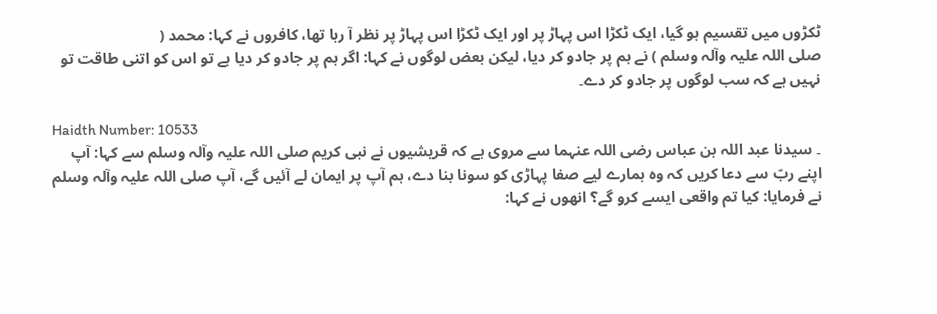ٹکڑوں میں تقسیم ہو گیا، ایک ٹکڑا اس پہاڑ پر اور ایک ٹکڑا اس پہاڑ پر نظر آ رہا تھا، کافروں نے کہا: محمد ( صلی ‌اللہ ‌علیہ ‌وآلہ ‌وسلم ) نے ہم پر جادو کر دیا، لیکن بعض لوگوں نے کہا: اگر ہم پر جادو کر دیا ہے تو اس کو اتنی طاقت تو نہیں ہے کہ سب لوگوں پر جادو کر دے۔

Haidth Number: 10533
۔ سیدنا عبد اللہ بن عباس ‌رضی ‌اللہ ‌عنہما سے مروی ہے کہ قریشیوں نے نبی کریم ‌صلی ‌اللہ ‌علیہ ‌وآلہ ‌وسلم سے کہا: آپ اپنے ربّ سے دعا کریں کہ وہ ہمارے لیے صفا پہاڑی کو سونا بنا دے، ہم آپ پر ایمان لے آئیں گے، آپ ‌صلی ‌اللہ ‌علیہ ‌وآلہ ‌وسلم نے فرمایا: کیا تم واقعی ایسے کرو گے؟ انھوں نے کہا: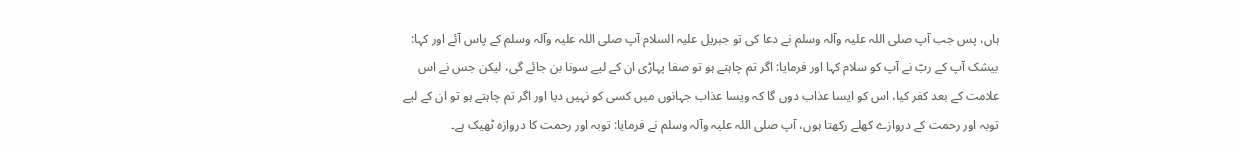ہاں، پس جب آپ ‌صلی ‌اللہ ‌علیہ ‌وآلہ ‌وسلم نے دعا کی تو جبریل علیہ السلام آپ ‌صلی ‌اللہ ‌علیہ ‌وآلہ ‌وسلم کے پاس آئے اور کہا: بیشک آپ کے ربّ نے آپ کو سلام کہا اور فرمایا: اگر تم چاہتے ہو تو صفا پہاڑی ان کے لیے سونا بن جائے گی، لیکن جس نے اس علامت کے بعد کفر کیا، اس کو ایسا عذاب دوں گا کہ ویسا عذاب جہانوں میں کسی کو نہیں دیا اور اگر تم چاہتے ہو تو ان کے لیے توبہ اور رحمت کے دروازے کھلے رکھتا ہوں، آپ ‌صلی ‌اللہ ‌علیہ ‌وآلہ ‌وسلم نے فرمایا: توبہ اور رحمت کا دروازہ ٹھیک ہے۔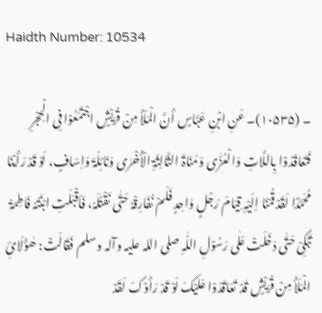Haidth Number: 10534

۔ (۱۰۵۳۵)۔ عَنِ ابْنِ عَبَّاسٍ أَنَّ الْمَلَأَ مِنْ قُرَیْشٍ اجْتَمَعُوْا فِی الْحِجْرِ فَتَعَاقَدُوْا بِاللَّاتِ وَالْعُزّٰی وَمَنَاۃَ الثَّالِثَۃِ الْأُخْرٰی وَنَائِلَۃَ وَاِسَافٍ، لَوْ قَدْ رَأَیْنَا مُحَمَّدًا لَقَدْ قُمْنَا اِلَیْہِ قِیَامَ رَجُلٍ وَاحِدٍ فَلَمْ نُفَارِقْہُ حَتّٰی نَقْتُلَہُ، فَاَقْبَلَتِ ابْنَتُہُ فَاطِمَۃُ تَبْکِیْ حَتّٰی دَخَلَتْ عَلٰی رَسُوْلِ اللّٰہِ ‌صلی ‌اللہ ‌علیہ ‌وآلہ ‌وسلم فَقَالَتْ: ھٰؤُلَائِ الْمَلَأُ مِنْ قُرَیْشٍ قَدْ تَعَاقَدُوْا عَلَیْکَ لَوْ قَدْ رَأَوْکَ لَقَدْ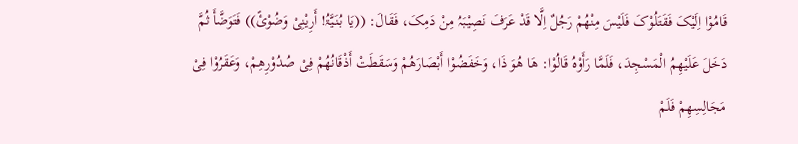قَامُوْا اِلَیْکَ فَقَتَلُوْکَ فَلَیْسَ مِنْھُمْ رَجُلٌ اِلَّا قَدْ عَرَفَ نَصِیْبَہُ مِنْ دَمِکَ، فَقَالَ: ((یَا بُنَیَّۃُ! أَرِیْنِیْ وَضُوْئً)) فَتَوَضَّأَ ثُمَّ دَخَلَ عَلَیْھِمُ الْمَسْجِدَ، فَلَمَّا رَأَوْہُ قَالُوْا: ھَا ھُوَ ذَا، وَخَفَضُوْا أَبْصَارَھُمْ وَسَقَطَتْ أَذْقَانُھُمْ فِیْ صُدُوْرِھِمْ، وَعَقَرُوْا فِیْ مَجَالِسِھِمْ فَلَمْ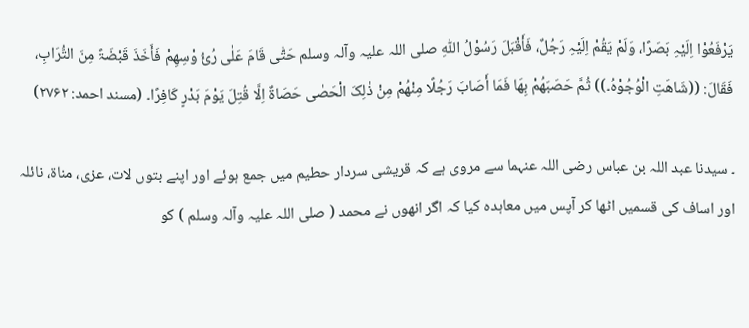یَرْفَعُوْا اِلَیْہِ بَصَرًا، وَلَمْ یَقُمْ اِلَیْہِ رَجُلٌ، فَأَقْبَلَ رَسُوْلُ اللّٰہِ ‌صلی ‌اللہ ‌علیہ ‌وآلہ ‌وسلم حَتّٰی قَامَ عَلٰی رُئُ وْسِھِمْ فَأَخَذَ قَبْضَۃً مِنَ التُّرَابِ، فَقَالَ: ((شَاھَتِ الْوُجُوْہُ۔)) ثُمَّ حَصَبَھُمْ بِھَا فَمَا أَصَابَ رَجُلًا مِنْھُمْ مِنْ ذٰلِکَ الْحَصٰی حَصَاۃٌ اِلَّا قُتِلَ یَوْمَ بَدْرٍ کَافِرًا۔ (مسند احمد: ۲۷۶۲)

۔ سیدنا عبد اللہ بن عباس ‌رضی ‌اللہ ‌عنہما سے مروی ہے کہ قریشی سردار حطیم میں جمع ہوئے اور اپنے بتوں لات، عزی، مناۃ، نائلہ اور اساف کی قسمیں اٹھا کر آپس میں معاہدہ کیا کہ اگر انھوں نے محمد ( صلی ‌اللہ ‌علیہ ‌وآلہ ‌وسلم ) کو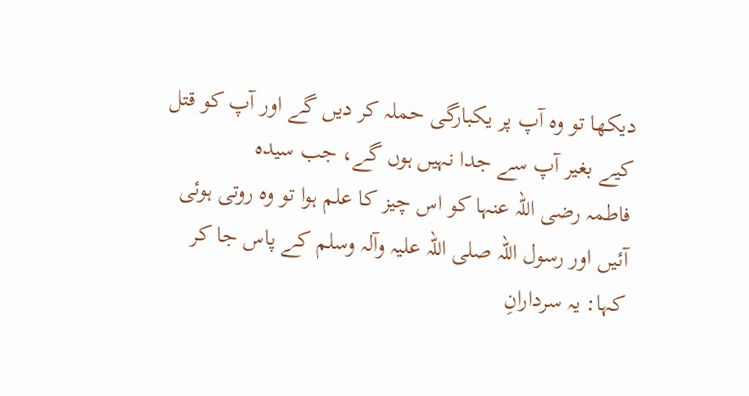دیکھا تو وہ آپ پر یکبارگی حملہ کر دیں گے اور آپ کو قتل کیے بغیر آپ سے جدا نہیں ہوں گے، جب سیدہ فاطمہ ‌رضی ‌اللہ ‌عنہا کو اس چیز کا علم ہوا تو وہ روتی ہوئی آئیں اور رسول اللہ ‌صلی ‌اللہ ‌علیہ ‌وآلہ ‌وسلم کے پاس جا کر کہا: یہ سردارانِ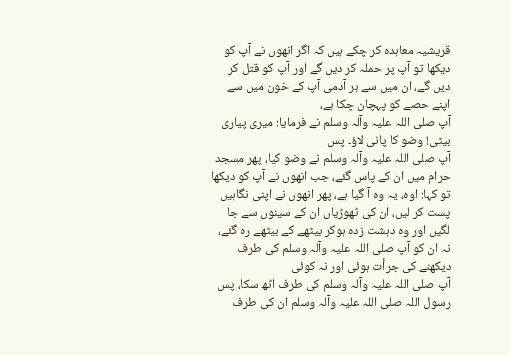قریشیہ معاہدہ کر چکے ہیں کہ اگر انھوں نے آپ کو دیکھا تو آپ پر حملہ کر دیں گے اور آپ کو قتل کر دیں گے، ان میں سے ہر آدمی آپ کے خون میں سے اپنے حصے کو پہچان چکا ہے، آپ ‌صلی ‌اللہ ‌علیہ ‌وآلہ ‌وسلم نے فرمایا: میری پیاری بیٹی! وضو کا پانی لاؤ۔ پس آپ ‌صلی ‌اللہ ‌علیہ ‌وآلہ ‌وسلم نے وضو کیا، پھر مسجد حرام میں ان کے پاس گئے، جب انھوں نے آپ کو دیکھا تو کہا: اوہ، یہ وہ آ گیا ہے، پھر انھوں نے اپنی نگاہیں پست کر لیں، ان کی ٹھوڑیاں ان کے سینوں سے جا لگیں اور وہ دہشت زدہ ہوکر بیٹھے کے بیٹھے رہ گئے، نہ ان کو آپ ‌صلی ‌اللہ ‌علیہ ‌وآلہ ‌وسلم کی طرف دیکھنے کی جرأت ہوئی اور نہ کوئی آپ ‌صلی ‌اللہ ‌علیہ ‌وآلہ ‌وسلم کی طرف اٹھ سکا، پس رسول اللہ ‌صلی ‌اللہ ‌علیہ ‌وآلہ ‌وسلم ان کی طرف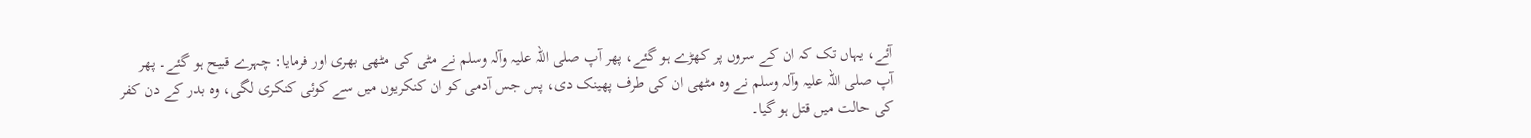آئے، یہاں تک کہ ان کے سروں پر کھڑے ہو گئے، پھر آپ ‌صلی ‌اللہ ‌علیہ ‌وآلہ ‌وسلم نے مٹی کی مٹھی بھری اور فرمایا: چہرے قبیح ہو گئے۔ پھر آپ ‌صلی ‌اللہ ‌علیہ ‌وآلہ ‌وسلم نے وہ مٹھی ان کی طرف پھینک دی، پس جس آدمی کو ان کنکریوں میں سے کوئی کنکری لگی، وہ بدر کے دن کفر کی حالت میں قتل ہو گیا۔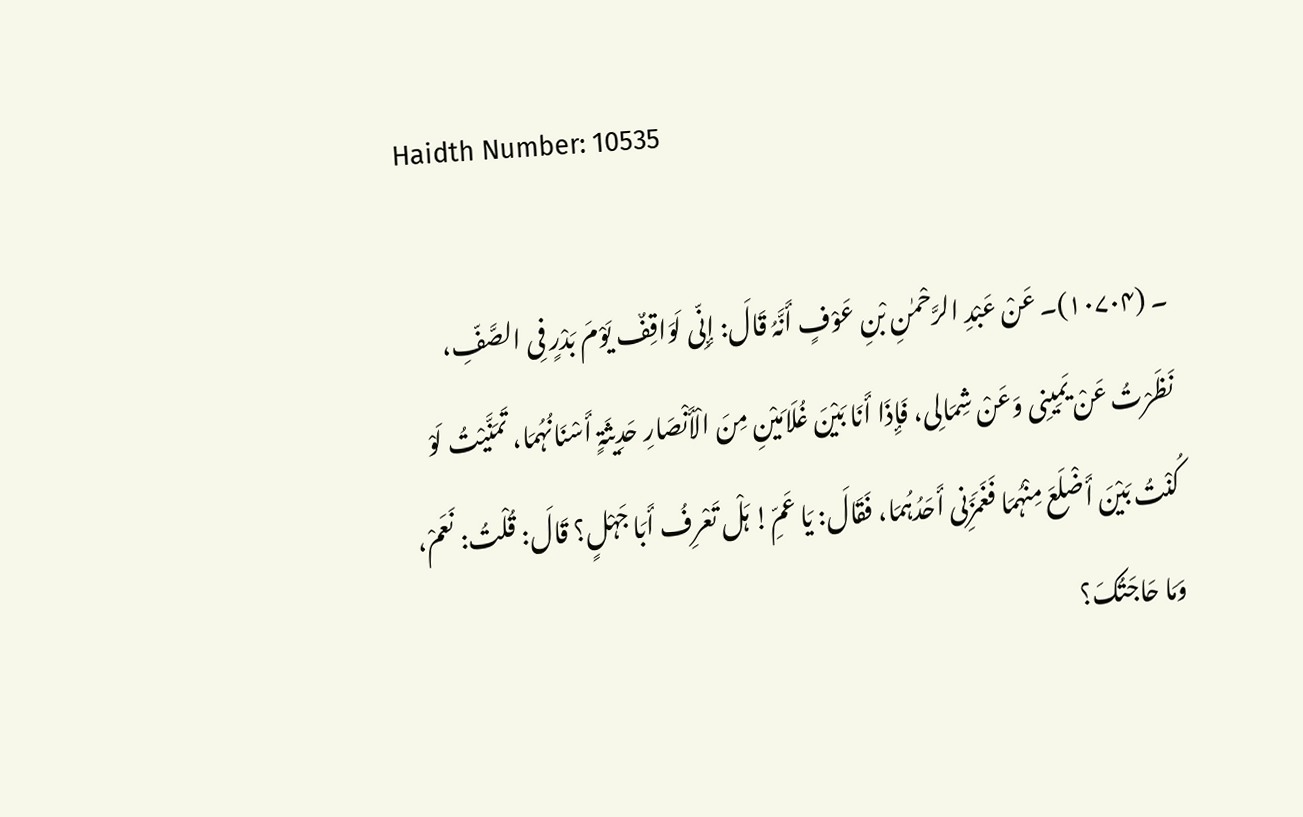Haidth Number: 10535

۔ (۱۰۷۰۴)۔ عَنْ عَبْدِ الرَّحْمٰنِ بْنِ عَوْفٍ أَنَّہُ قَالَ: إِنِّی لَوَاقِفٌ یَوْمَ بَدْرٍ فِی الصَّفِّ، نَظَرْتُ عَنْ یَمِینِی وَعَنْ شِمَالِی، فَإِذَا أَنَا بَیْنَ غُلَامَیْنِ مِنَ الْأَنْصَارِ حَدِیثَۃٍ أَسْنَانُہُمَا، تَمَنَّیْتُ لَوْ کُنْتُ بَیْنَ أَضْلَعَ مِنْہُمَا فَغَمَزَنِی أَحَدُہُمَا، فَقَالَ: یَا عَمِّ! ہَلْ تَعْرِفُ أَبَا جَہْلٍ؟ قَالَ: قُلْتُ: نَعَمْ، وَمَا حَاجَتُکَ؟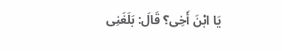یَا ابْنَ أَخِی؟ قَالَ: بَلَغَنِی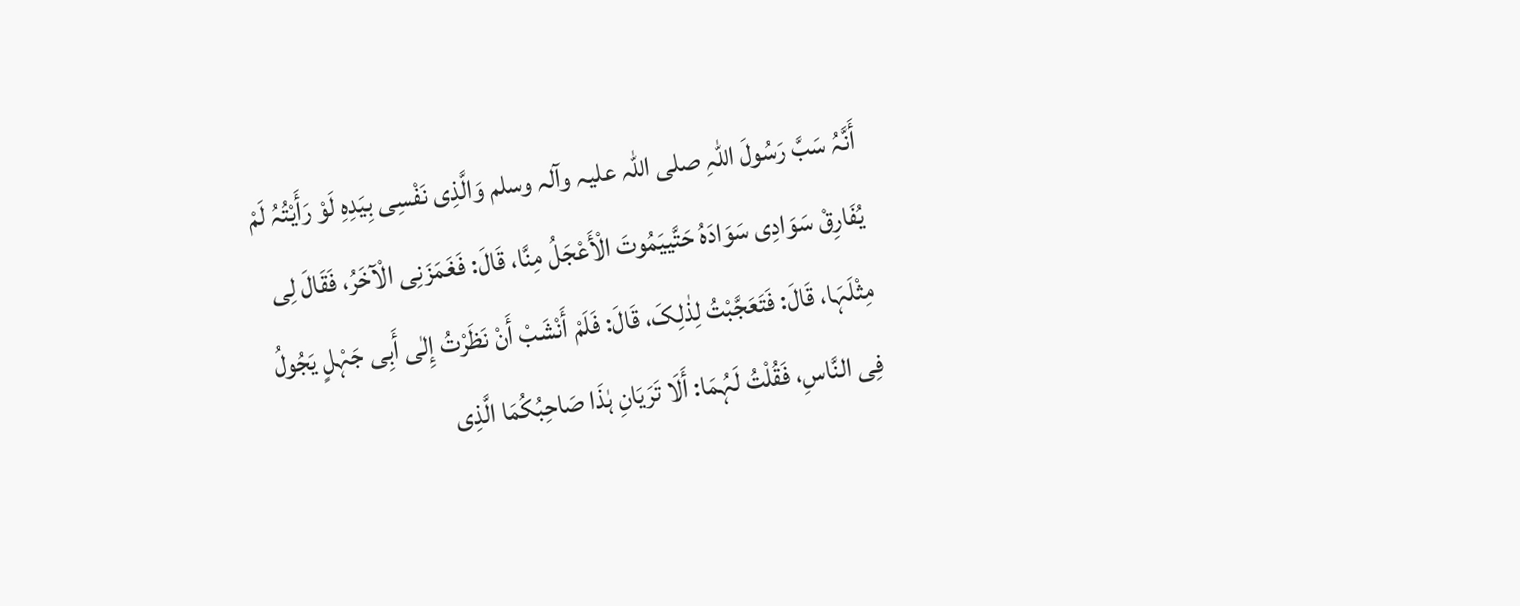أَنَّہُ سَبَّ رَسُولَ اللّٰہِ ‌صلی ‌اللہ ‌علیہ ‌وآلہ ‌وسلم وَالَّذِی نَفْسِی بِیَدِہِ لَوْ رَأَیْتُہُ لَمْ یُفَارِقْ سَوَادِی سَوَادَہُ حَتَّییَمُوتَ الْأَعْجَلُ مِنَّا، قَالَ: فَغَمَزَنِی الْآخَرُ، فَقَالَ لِی مِثْلَہَا، قَالَ: فَتَعَجَّبْتُ لِذٰلِکَ، قَالَ: فَلَمْ أَنْشَبْ أَنْ نَظَرْتُ إِلٰی أَبِی جَہْلٍ یَجُولُ فِی النَّاسِ، فَقُلْتُ لَہُمَا: أَلَا تَرَیَانِ ہٰذَا صَاحِبُکُمَا الَّذِی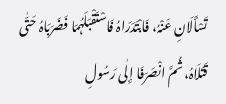تَسْأَلَانِ عَنْہُ، فَابْتَدَرَاہُ فَاسْتَقْبَلَہُمَا فَضَرَبَاہُ حَتّٰی قَتَلَاہُ، ثُمَّ انْصَرَفَا إِلٰی رَسُولِ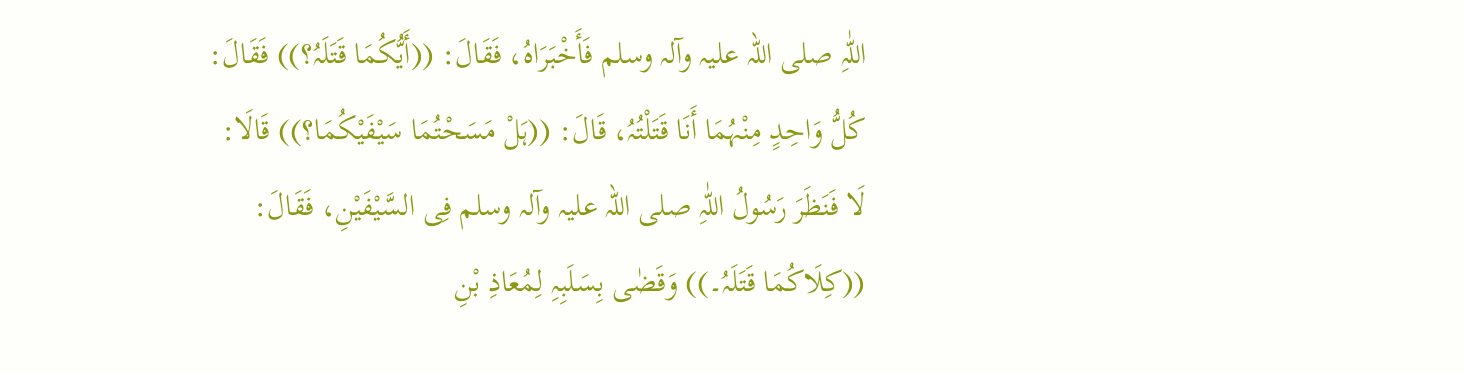اللّٰہِ ‌صلی ‌اللہ ‌علیہ ‌وآلہ ‌وسلم فَأَخْبَرَاہُ، فَقَالَ: ((أَیُّکُمَا قَتَلَہُ؟)) فَقَالَ: کُلُّ وَاحِدٍ مِنْہُمَا أَنَا قَتَلْتُہُ، قَالَ: ((ہَلْ مَسَحْتُمَا سَیْفَیْکُمَا؟)) قَالَا: لَا فَنَظَرَ رَسُولُ اللّٰہِ ‌صلی ‌اللہ ‌علیہ ‌وآلہ ‌وسلم فِی السَّیْفَیْنِ، فَقَالَ: ((کِلَاکُمَا قَتَلَہُ۔)) وَقَضٰی بِسَلَبِہِ لِمُعَاذِ بْنِ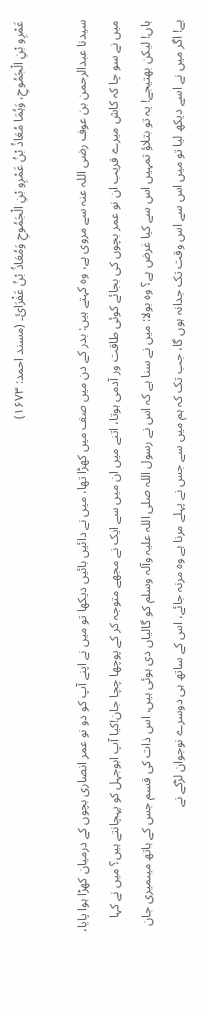عَمْرِو بْنِ الْجَمُوحِ، وَہُمَا مُعَاذُ بْنُ عَمْرِو بْنِ الْجَمُوحِ وَمُعَاذُ بْنُ عَفْرَائَ۔ (مسند احمد: ۱۶۷۳)

سیدنا عبدالرحمن بن عوف ‌رضی ‌اللہ ‌عنہ سے مروی ہے، وہ کہتے ہیں: بدر کے دن میں صف میں کھڑا تھا، میں نے دائیں بائیں دیکھا تو میں نے اپنے آپ کو دو نو عمر انصاری بچوں کے درمیان کھڑا ہوا پایا، میں نے سو چا کہ کاش میرے قریب ان نو عمر بچوں کی بجائے کوئی طاقت ور آدمی ہوتا، اتنے میں ان میں سے ایک نے مجھے متوجہ کر کے پوچھا چچا جان!کیا آپ ابوجہل کو پہچانتے ہیں؟ میں نے کہا ہاں! لیکن بھتیجے! یہ تو بتلاؤ تمہیں اس سے کیا غرض ہے؟ وہ بولا: میں نے سنا ہے کہ اس نے رسول اللہ ‌صلی ‌اللہ ‌علیہ ‌وآلہ ‌وسلم کو گالیاں دی ہوئی ہیں، اس ذات کی قسم جس کے ہاتھ میںمیری جان ہے! اگر میں نے اسے دیکھ لیا تو میں اس سے اس وقت تک جدانہ ہوں گا، جب تک کہ ہم میں سے جس نے پہلے مرنا ہے وہ مرنہ جائے، اس کے ساتھ ہی دوسرے نوجوان لڑکے نے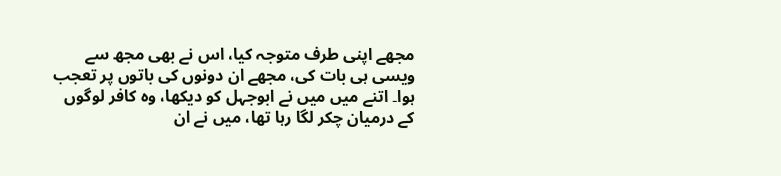مجھے اپنی طرف متوجہ کیا، اس نے بھی مجھ سے ویسی ہی بات کی، مجھے ان دونوں کی باتوں پر تعجب ہوا۔ اتنے میں میں نے ابوجہل کو دیکھا، وہ کافر لوگوں کے درمیان چکر لگا رہا تھا، میں نے ان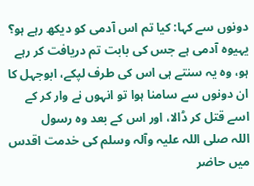دونوں سے کہا: کیا تم اس آدمی کو دیکھ رہے ہو؟ یہیوہ آدمی ہے جس کی بابت تم دریافت کر رہے ہو، وہ یہ سنتے ہی اس کی طرف لپکے، ابوجہل کا ان دونوں سے سامنا ہوا تو انہوں نے وار کر کے اسے قتل کر ڈالا، اور اس کے بعد وہ رسول اللہ ‌صلی ‌اللہ ‌علیہ ‌وآلہ ‌وسلم کی خدمت اقدس میں حاضر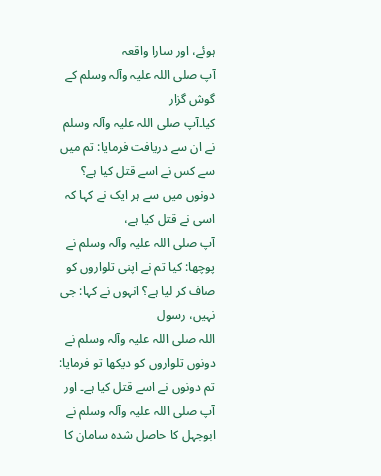ہوئے، اور سارا واقعہ آپ ‌صلی ‌اللہ ‌علیہ ‌وآلہ ‌وسلم کے گوش گزار کیا۔آپ ‌صلی ‌اللہ ‌علیہ ‌وآلہ ‌وسلم نے ان سے دریافت فرمایا: تم میں سے کس نے اسے قتل کیا ہے؟ دونوں میں سے ہر ایک نے کہا کہ اسی نے قتل کیا ہے، آپ ‌صلی ‌اللہ ‌علیہ ‌وآلہ ‌وسلم نے پوچھا: کیا تم نے اپنی تلواروں کو صاف کر لیا ہے؟ انہوں نے کہا: جی نہیں، رسول اللہ ‌صلی ‌اللہ ‌علیہ ‌وآلہ ‌وسلم نے دونوں تلواروں کو دیکھا تو فرمایا: تم دونوں نے اسے قتل کیا ہے۔ اور آپ ‌صلی ‌اللہ ‌علیہ ‌وآلہ ‌وسلم نے ابوجہل کا حاصل شدہ سامان کا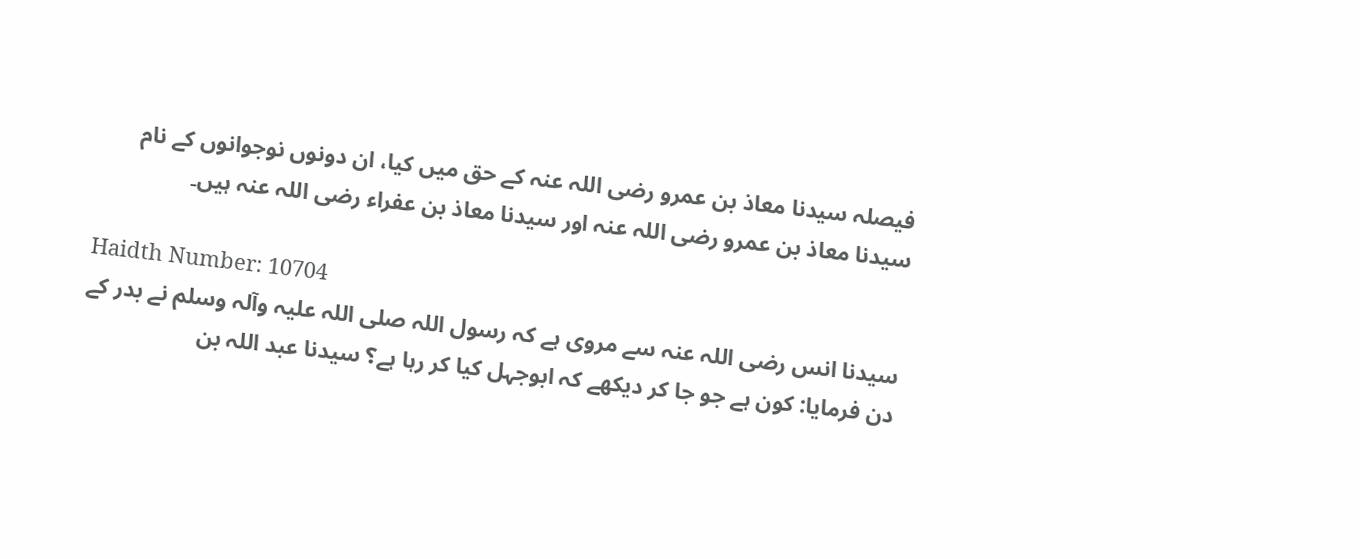فیصلہ سیدنا معاذ بن عمرو ‌رضی ‌اللہ ‌عنہ کے حق میں کیا، ان دونوں نوجوانوں کے نام سیدنا معاذ بن عمرو ‌رضی ‌اللہ ‌عنہ اور سیدنا معاذ بن عفراء ‌رضی ‌اللہ ‌عنہ ہیں۔

Haidth Number: 10704
سیدنا انس ‌رضی ‌اللہ ‌عنہ سے مروی ہے کہ رسول اللہ ‌صلی ‌اللہ ‌علیہ ‌وآلہ ‌وسلم نے بدر کے دن فرمایا: کون ہے جو جا کر دیکھے کہ ابوجہل کیا کر رہا ہے؟ سیدنا عبد اللہ بن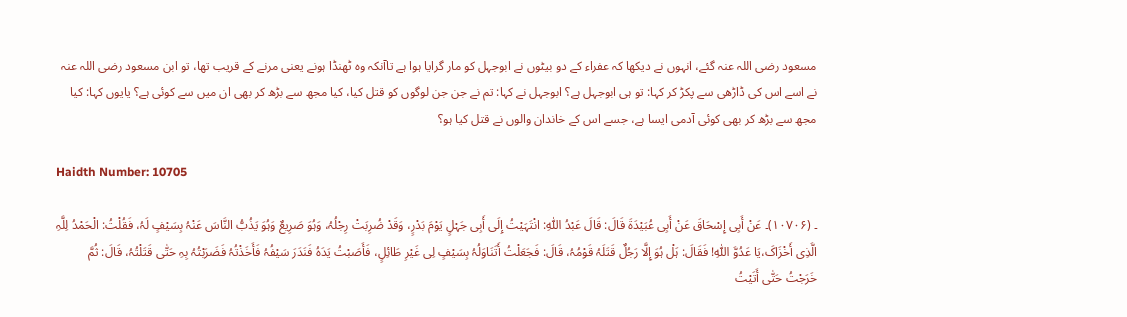مسعود ‌رضی ‌اللہ ‌عنہ گئے، انہوں نے دیکھا کہ عفراء کے دو بیٹوں نے ابوجہل کو مار گرایا ہوا ہے تاآنکہ وہ ٹھنڈا ہونے یعنی مرنے کے قریب تھا، تو ابن مسعود ‌رضی ‌اللہ ‌عنہ نے اسے اس کی ڈاڑھی سے پکڑ کر کہا: تو ہی ابوجہل ہے؟ ابوجہل نے کہا: تم نے جن جن لوگوں کو قتل کیا، کیا مجھ سے بڑھ کر بھی ان میں سے کوئی ہے؟ یایوں کہا: کیا مجھ سے بڑھ کر بھی کوئی آدمی ایسا ہے، جسے اس کے خاندان والوں نے قتل کیا ہو؟

Haidth Number: 10705

۔ (۱۰۷۰۶)۔ عَنْ أَبِی إِسْحَاقَ عَنْ أَبِی عُبَیْدَۃَ قَالَ: قَالَ عَبْدُ اللّٰہِ: انْتَہَیْتُ إِلَی أَبِی جَہْلٍ یَوْمَ بَدْرٍ، وَقَدْ ضُرِبَتْ رِجْلُہُ، وَہُوَ صَرِیعٌ وَہُوَ یَذُبُّ النَّاسَ عَنْہُ بِسَیْفٍ لَہُ، فَقُلْتُ: الْحَمْدُ لِلَّہِ الَّذِی أَخْزَاکَ،یَا عَدُوَّ اللّٰہِ! فَقَالَ: ہَلْ ہُوَ إِلَّا رَجُلٌ قَتَلَہُ قَوْمُہُ، قَالَ: فَجَعَلْتُ أَتَنَاوَلُہُ بِسَیْفٍ لِی غَیْرِ طَائِلٍ، فَأَصَبْتُ یَدَہُ فَنَدَرَ سَیْفُہُ فَأَخَذْتُہُ فَضَرَبْتُہُ بِہِ حَتّٰی قَتَلْتُہُ، قَالَ: ثُمَّ خَرَجْتُ حَتّٰی أَتَیْتُ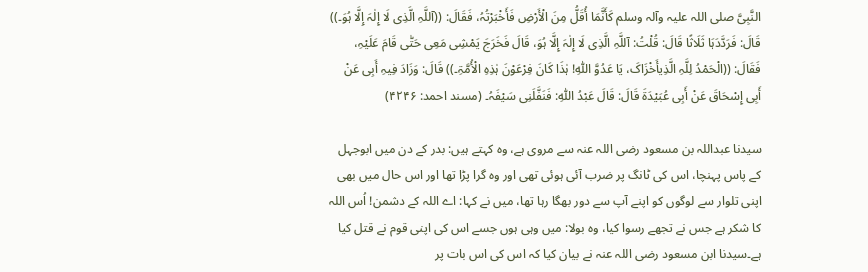النَّبِیَّ ‌صلی ‌اللہ ‌علیہ ‌وآلہ ‌وسلم کَأَنَّمَا أُقَلُّ مِنَ الْأَرْضِ فَأَخْبَرْتُہُ، فَقَالَ: ((آللَّہِ الَّذِی لَا إِلٰہَ إِلَّا ہُوَ۔)) قَالَ: فَرَدَّدَہَا ثَلَاثًا قَالَ: قُلْتُ: آللَّہِ الَّذِی لَا إِلٰہَ إِلَّا ہُوَ، قَالَ فَخَرَجَ یَمْشِی مَعِی حَتّٰی قَامَ عَلَیْہِ، فَقَالَ: ((الْحَمْدُ لِلَّہِ الَّذِیأَخْزَاکَ، یَا عَدُوَّ اللّٰہِ! ہٰذَا کَانَ فِرْعَوْنَ ہٰذِہِ الْأُمَّۃِ۔)) قَالَ: وَزَادَ فِیہِ أَبِی عَنْ أَبِی إِسْحَاقَ عَنْ أَبِی عُبَیْدَۃَ قَالَ: قَالَ عَبْدُ اللّٰہِ: فَنَفَّلَنِی سَیْفَہُ۔ (مسند احمد: ۴۲۴۶)

سیدنا عبداللہ بن مسعود ‌رضی ‌اللہ ‌عنہ سے مروی ہے، وہ کہتے ہیں: بدر کے دن میں ابوجہل کے پاس پہنچا، اس کی ٹانگ پر ضرب آئی ہوئی تھی اور وہ گرا پڑا تھا اور اس حال میں بھی اپنی تلوار سے لوگوں کو اپنے آپ سے دور بھگا رہا تھا، میں نے کہا: اے اللہ کے دشمن! اُس اللہ کا شکر ہے جس نے تجھے رسوا کیا، وہ بولا: میں وہی ہوں جسے اس کی اپنی قوم نے قتل کیا ہے۔سیدنا ابن مسعود ‌رضی ‌اللہ ‌عنہ نے بیان کیا کہ اس کی اس بات پر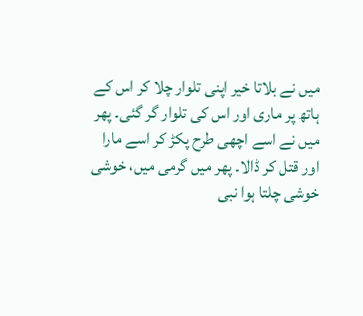میں نے بلاتا خیر اپنی تلوار چلا کر اس کے ہاتھ پر ماری اور اس کی تلوار گر گئی۔ پھر میں نے اسے اچھی طرح پکڑ کر اسے مارا اور قتل کر ڈالا۔ پھر میں گرمی میں، خوشی خوشی چلتا ہوا نبی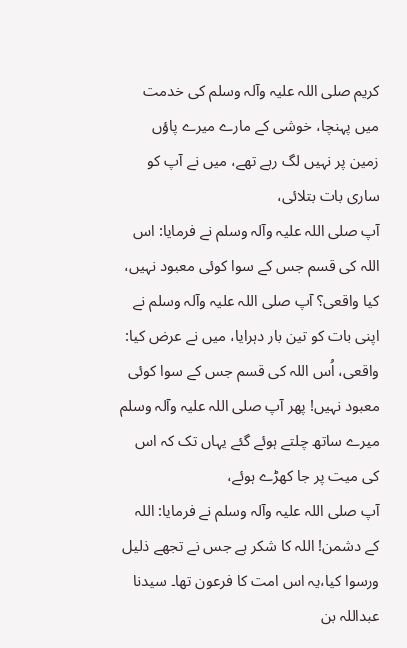کریم ‌صلی ‌اللہ ‌علیہ ‌وآلہ ‌وسلم کی خدمت میں پہنچا، خوشی کے مارے میرے پاؤں زمین پر نہیں لگ رہے تھے، میں نے آپ کو ساری بات بتلائی، آپ ‌صلی ‌اللہ ‌علیہ ‌وآلہ ‌وسلم نے فرمایا: اس اللہ کی قسم جس کے سوا کوئی معبود نہیں، کیا واقعی؟ آپ ‌صلی ‌اللہ ‌علیہ ‌وآلہ ‌وسلم نے اپنی بات کو تین بار دہرایا، میں نے عرض کیا: واقعی، اُس اللہ کی قسم جس کے سوا کوئی معبود نہیں! پھر آپ ‌صلی ‌اللہ ‌علیہ ‌وآلہ ‌وسلم میرے ساتھ چلتے ہوئے گئے یہاں تک کہ اس کی میت پر جا کھڑے ہوئے، آپ ‌صلی ‌اللہ ‌علیہ ‌وآلہ ‌وسلم نے فرمایا: اللہ کے دشمن! اللہ کا شکر ہے جس نے تجھے ذلیل ورسوا کیا،یہ اس امت کا فرعون تھا۔ سیدنا عبداللہ بن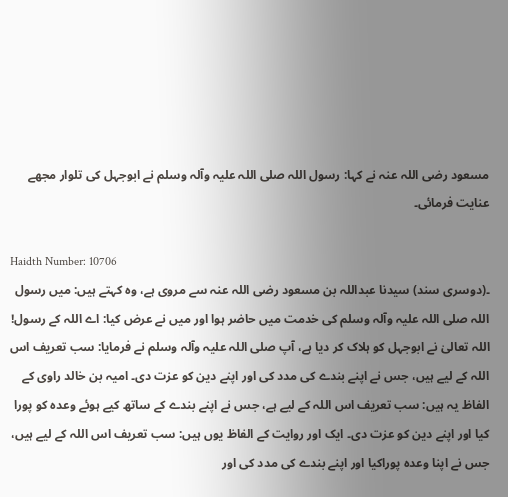مسعود ‌رضی ‌اللہ ‌عنہ نے کہا: رسول اللہ ‌صلی ‌اللہ ‌علیہ ‌وآلہ ‌وسلم نے ابوجہل کی تلوار مجھے عنایت فرمائی۔

Haidth Number: 10706
۔(دوسری سند) سیدنا عبداللہ بن مسعود ‌رضی ‌اللہ ‌عنہ سے مروی ہے، وہ کہتے ہیں: میں رسول اللہ ‌صلی ‌اللہ ‌علیہ ‌وآلہ ‌وسلم کی خدمت میں حاضر ہوا اور میں نے عرض کیا: اے اللہ کے رسول! اللہ تعالیٰ نے ابوجہل کو ہلاک کر دیا ہے، آپ ‌صلی ‌اللہ ‌علیہ ‌وآلہ ‌وسلم نے فرمایا: سب تعریف اس اللہ کے لیے ہیں، جس نے اپنے بندے کی مدد کی اور اپنے دین کو عزت دی۔ امیہ بن خالد راوی کے الفاظ یہ ہیں: سب تعریف اس اللہ کے لیے ہے، جس نے اپنے بندے کے ساتھ کیے ہوئے وعدہ کو پورا کیا اور اپنے دین کو عزت دی۔ ایک اور روایت کے الفاظ یوں ہیں: سب تعریف اس اللہ کے لیے ہیں، جس نے اپنا وعدہ پوراکیا اور اپنے بندے کی مدد کی اور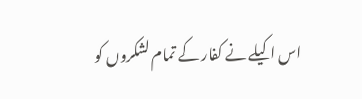اس اکیلے نے کفار کے تمام لشکروں کو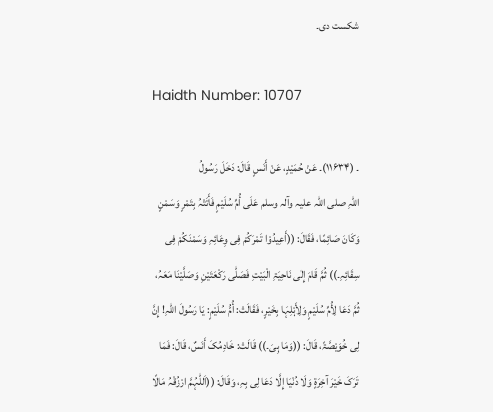شکست دی۔

Haidth Number: 10707

۔ (۱۱۶۳۴)۔ عَنْ حُمَیْدٍ، عَنْ أَنَسٍ قَالَ: دَخَلَ رَسُولُ اللّٰہِ ‌صلی ‌اللہ ‌علیہ ‌وآلہ ‌وسلم عَلَی أُمِّ سُلَیْمٍ فَأَتَتْہُ بِتَمْرٍ وَسَمْنٍ وَکَانَ صَائِمًا، فَقَالَ: ((أَعِیدُوْا تَمْرَکُمْ فِی وِعَائِہِ وَسَمْنَکُمْ فِی سِقَائِہِ۔)) ثُمَّ قَامَ إِلٰی نَاحِیَۃِ الْبَیْتِ فَصَلّٰی رَکْعَتَیْنِ وَصَلَّیْنَا مَعَہُ، ثُمَّ دَعَا لِأُمِّ سُلَیْمٍ وَلِأَہْلِہَا بِخَیْرٍ، فَقَالَتْ: أُمُّ سُلَیْمٍ: یَا رَسُولَ اللّٰہِ! إِنَّ لِی خُوَیْصَّۃً، قَالَ: ((وَمَا ہِیَ۔)) قَالَتْ: خَادِمُکَ أَنَسٌ، قَالَ: فَمَا تَرَکَ خَیْرَ آخِرَۃٍ وَلَا دُنْیَا إِلَّا دَعَا لِی بِہِ، وَقَالَ: ((اَللّٰہُمَّ ارْزُقْہُ مَالًا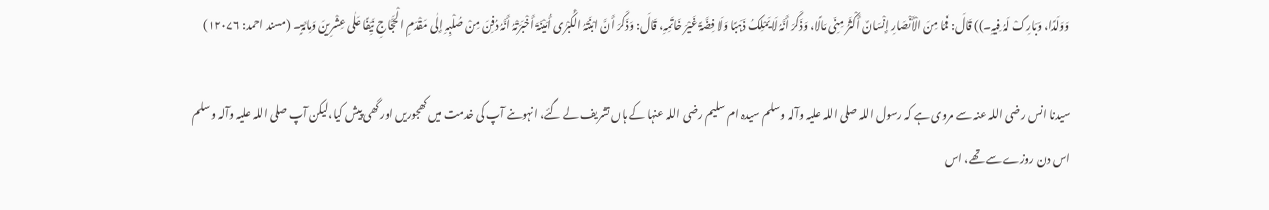وَوَلَدًا، وَبَارِکْ لَہُ فِیہِ۔)) قَالَ: فَمَا مِنَ الْأَنْصَارِ إِنْسَانٌ أَکْثَرُ مِنِّی مَالًا، وَذَکَرَ أَنَّہُ لَا یَمْلِکُ ذَہَبًا وَلَا فِضَّۃً غَیْرَ خَاتَمِہِ، قَالَ: وَذَکَرَ أَنَّ ابْنَتَہُ الْکُبْرٰی أُمَیْنَۃَ أَخْبَرَتْہُ أَنَّہُ دُفِنَ مِنْ صُلْبِہِ إِلٰی مَقْدَمِ الْحَجَّاجِ نَیِّفًا عَلٰی عِشْرِینَ وَمِائَۃٍ۔ (مسند احمد: ۱۲۰۷۶)

سیدنا انس ‌رضی ‌اللہ ‌عنہ سے مروی ہے کہ رسول اللہ ‌صلی ‌اللہ ‌علیہ ‌وآلہ ‌وسلم سیدہ ام سلیم ‌رضی ‌اللہ ‌عنہا کے ہاں تشریف لے گئے، انہوںنے آپ کی خدمت میں کھجوریں اور گھی پیش کیا،لیکن آپ ‌صلی ‌اللہ ‌علیہ ‌وآلہ ‌وسلم اس دن روزے سے تھے، اس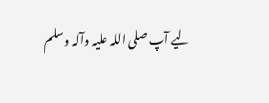لیے آپ ‌صلی ‌اللہ ‌علیہ ‌وآلہ ‌وسلم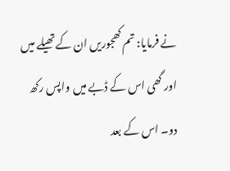نے فرمایا: تم کھجوریں ان کے تھیلے میں اور گھی اس کے ڈبے میں واپس رکھ دو۔ اس کے بعد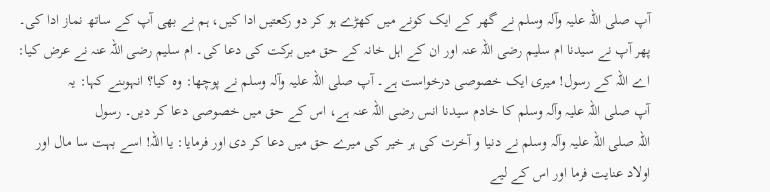آپ ‌صلی ‌اللہ ‌علیہ ‌وآلہ ‌وسلم نے گھر کے ایک کونے میں کھڑے ہو کر دو رکعتیں ادا کیں، ہم نے بھی آپ کے ساتھ نماز ادا کی۔ پھر آپ نے سیدنا ام سلیم ‌رضی ‌اللہ ‌عنہ اور ان کے اہل خانہ کے حق میں برکت کی دعا کی۔ ام سلیم ‌رضی ‌اللہ ‌عنہ نے عرض کیا: اے اللہ کے رسول! میری ایک خصوصی درخواست ہے۔ آپ ‌صلی ‌اللہ ‌علیہ ‌وآلہ ‌وسلم نے پوچھا: وہ کیا؟ انہوںنے کہا: یہ آپ ‌صلی ‌اللہ ‌علیہ ‌وآلہ ‌وسلم کا خادم سیدنا انس ‌رضی ‌اللہ ‌عنہ ہے، اس کے حق میں خصوصی دعا کر دیں۔ رسول اللہ ‌صلی ‌اللہ ‌علیہ ‌وآلہ ‌وسلم نے دنیا و آخرت کی ہر خیر کی میرے حق میں دعا کر دی اور فرمایا: یا اللہ! اسے بہت سا مال اور اولاد عنایت فرما اور اس کے لیے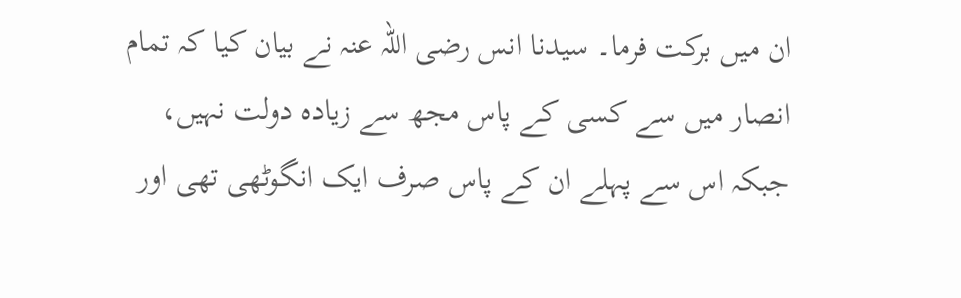ان میں برکت فرما۔ سیدنا انس ‌رضی ‌اللہ ‌عنہ نے بیان کیا کہ تمام انصار میں سے کسی کے پاس مجھ سے زیادہ دولت نہیں، جبکہ اس سے پہلے ان کے پاس صرف ایک انگوٹھی تھی اور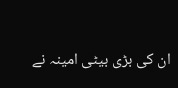ان کی بڑی بیٹی امینہ نے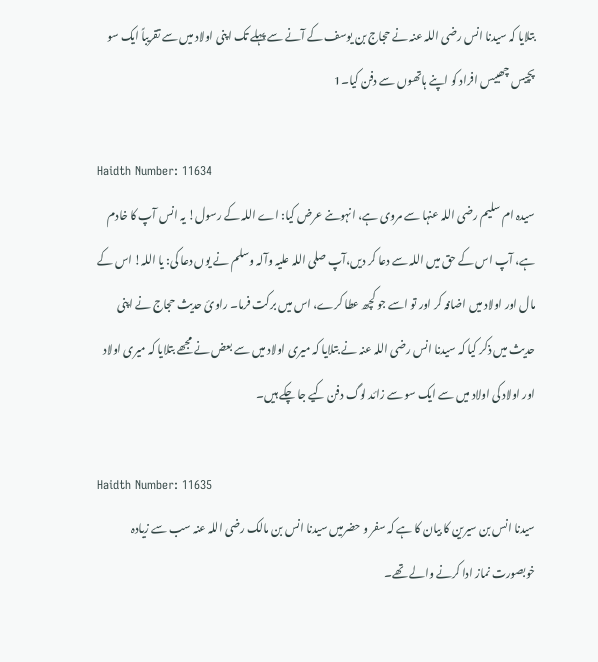بتلایا کہ سیدنا انس ‌رضی ‌اللہ ‌عنہ نے حجاج بن یوسف کے آنے سے پہلے تک اپنی اولاد میں سے تقریباً ایک سو پچیس چھبیس افراد کو اپنے ہاتھوں سے دفن کیا۔1

Haidth Number: 11634
سیدہ ام سلیم ‌رضی ‌اللہ ‌عنہا سے مروی ہے، انہوںنے عرض کیا: اے اللہ کے رسول! یہ انس آپ کا خادم ہے، آپ اس کے حق میں اللہ سے دعا کر دیں،آپ ‌صلی ‌اللہ ‌علیہ ‌وآلہ ‌وسلم نے یوں دعا کی: یا اللہ! اس کے مال اور اولاد میں اضافہ کر اور تو اسے جو کچھ عطا کرے، اس میں برکت فرما۔ راویٔ حدیث حجاج نے اپنی حدیث میں ذکر کیا کہ سیدنا انس ‌رضی ‌اللہ ‌عنہ نے بتلایا کہ میری اولاد میں سے بعض نے مجھے بتلایا کہ میری اولاد اور اولاد کی اولاد میں سے ایک سو سے زائد لوگ دفن کیے جا چکے ہیں۔

Haidth Number: 11635
سیدنا انس بن سیرین کا بیان کا ہے کہ سفر و حضرمیں سیدنا انس بن مالک ‌رضی ‌اللہ ‌عنہ سب سے زیادہ خوبصورت نماز ادا کرنے والے تھے۔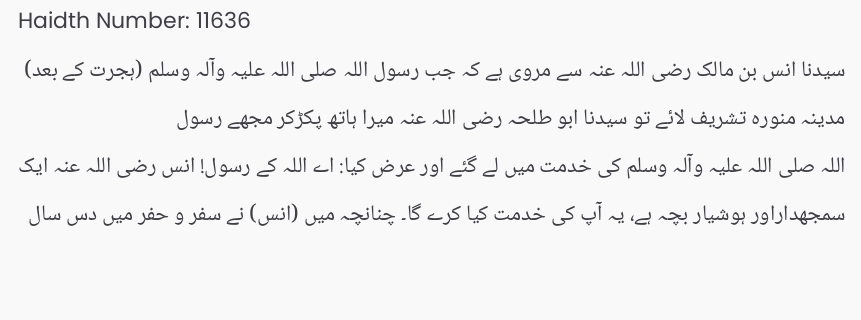Haidth Number: 11636
سیدنا انس بن مالک ‌رضی ‌اللہ ‌عنہ سے مروی ہے کہ جب رسول اللہ ‌صلی ‌اللہ ‌علیہ ‌وآلہ ‌وسلم (ہجرت کے بعد) مدینہ منورہ تشریف لائے تو سیدنا ابو طلحہ ‌رضی ‌اللہ ‌عنہ میرا ہاتھ پکڑکر مجھے رسول اللہ ‌صلی ‌اللہ ‌علیہ ‌وآلہ ‌وسلم کی خدمت میں لے گئے اور عرض کیا: اے اللہ کے رسول! انس ‌رضی ‌اللہ ‌عنہ ایک سمجھداراور ہوشیار بچہ ہے، یہ آپ کی خدمت کیا کرے گا۔ چنانچہ میں (انس) نے سفر و حفر میں دس سال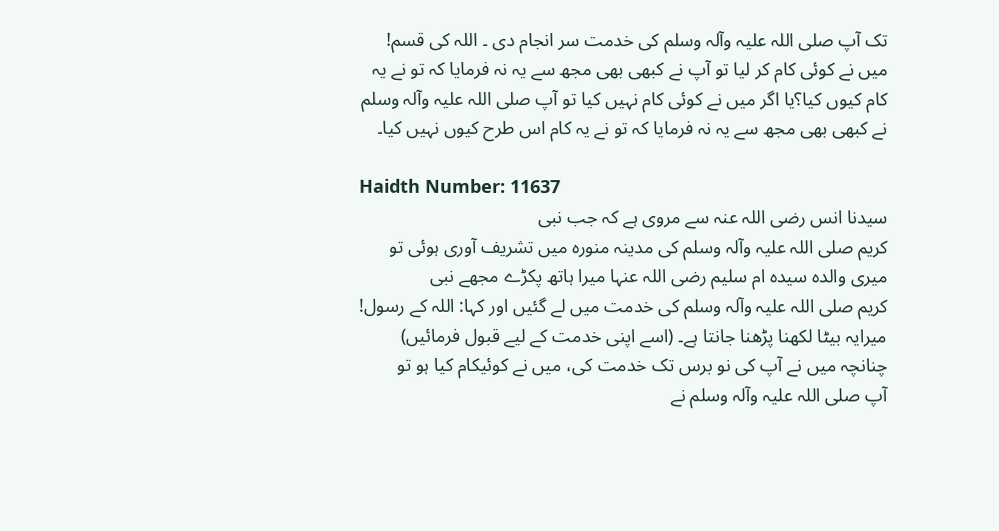تک آپ ‌صلی ‌اللہ ‌علیہ ‌وآلہ ‌وسلم کی خدمت سر انجام دی ۔ اللہ کی قسم! میں نے کوئی کام کر لیا تو آپ نے کبھی بھی مجھ سے یہ نہ فرمایا کہ تو نے یہ کام کیوں کیا؟یا اگر میں نے کوئی کام نہیں کیا تو آپ ‌صلی ‌اللہ ‌علیہ ‌وآلہ ‌وسلم نے کبھی بھی مجھ سے یہ نہ فرمایا کہ تو نے یہ کام اس طرح کیوں نہیں کیا۔

Haidth Number: 11637
سیدنا انس ‌رضی ‌اللہ ‌عنہ سے مروی ہے کہ جب نبی کریم ‌صلی ‌اللہ ‌علیہ ‌وآلہ ‌وسلم کی مدینہ منورہ میں تشریف آوری ہوئی تو میری والدہ سیدہ ام سلیم ‌رضی ‌اللہ ‌عنہا میرا ہاتھ پکڑے مجھے نبی کریم ‌صلی ‌اللہ ‌علیہ ‌وآلہ ‌وسلم کی خدمت میں لے گئیں اور کہا: اللہ کے رسول! میرایہ بیٹا لکھنا پڑھنا جانتا ہے۔ (اسے اپنی خدمت کے لیے قبول فرمائیں) چنانچہ میں نے آپ کی نو برس تک خدمت کی، میں نے کوئیکام کیا ہو تو آپ ‌صلی ‌اللہ ‌علیہ ‌وآلہ ‌وسلم نے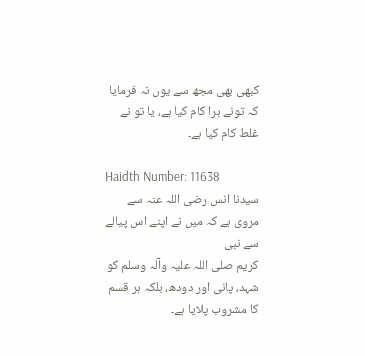کبھی بھی مجھ سے یوں نہ فرمایا کہ تونے برا کام کیا ہے، یا تو نے غلط کام کیا ہے۔

Haidth Number: 11638
سیدنا انس ‌رضی ‌اللہ ‌عنہ سے مروی ہے کہ میں نے اپنے اس پیالے سے نبی کریم ‌صلی ‌اللہ ‌علیہ ‌وآلہ ‌وسلم کو شہد، پانی اور دودھ، بلکہ ہر قسم کا مشروب پلایا ہے۔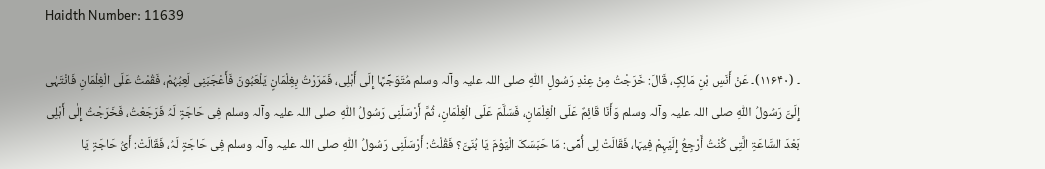Haidth Number: 11639

۔ (۱۱۶۴۰)۔ عَنْ أَنَسِ بْنِ مَالِکٍ، قَالَ: خَرَجْتُ مِنْ عِنْدِ رَسُولِ اللّٰہِ ‌صلی ‌اللہ ‌علیہ ‌وآلہ ‌وسلم مُتَوَجِّہًا إِلَی أَہْلِی، فَمَرَرْتُ بِغِلْمَانٍ یَلْعَبُونَ فَأَعْجَبَنِی لَعِبُہُمْ، فَقُمْتُ عَلَی الْغِلْمَانِ فَانْتَہٰی إِلَیَّ رَسُولُ اللّٰہِ ‌صلی ‌اللہ ‌علیہ ‌وآلہ ‌وسلم وَأَنَا قَائِمٌ عَلَی الْغِلْمَانِ، فَسَلَّمَ عَلَی الْغِلْمَانِ، ثُمَّ أَرْسَلَنِی رَسُولُ اللّٰہِ ‌صلی ‌اللہ ‌علیہ ‌وآلہ ‌وسلم فِی حَاجَۃٍ لَہُ فَرَجَعْتُ، فَخَرَجْتُ إِلٰی أَہْلِی بَعْدَ السَّاعَۃِ الَّتِی کُنْتُ أَرْجِعُ إِلَیْہِمْ فِیہَا، فَقَالَتْ لِی أُمِّی: مَا حَبَسَکَ الْیَوْمَ یَا بُنَیَّ؟ فَقُلْتُ: أَرْسَلَنِی رَسُولُ اللّٰہِ ‌صلی ‌اللہ ‌علیہ ‌وآلہ ‌وسلم فِی حَاجَۃٍ لَہُ، فَقَالَتْ: أَیُّ حَاجَۃٍ یَا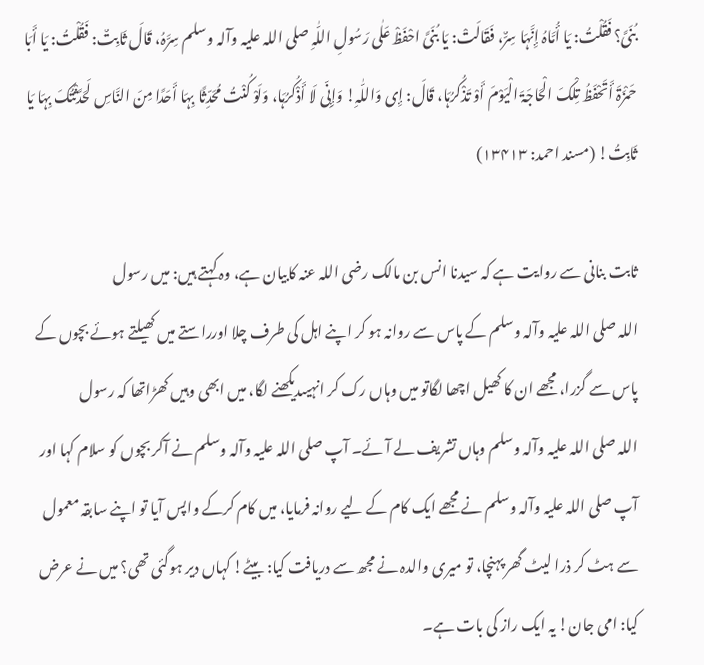بُنَیَّ؟ فَقُلْتُ: یَا أُمَّاہُ إِنَّہَا سِرٌّ، فَقَالَتْ: یَا بُنَیَّ احْفَظْ عَلٰی رَسُولِ اللّٰہِ ‌صلی ‌اللہ ‌علیہ ‌وآلہ ‌وسلم سِرَّہُ، قَالَ ثَابِتٌ: فَقُلْتُ: یَا أَبَا حَمْزَۃَ أَتَحْفَظُ تِلْکَ الْحَاجَۃَ الْیَوْمَ أَوْ تَذْکُرُہَا، قَالَ: إِی وَاللّٰہِ! وَإِنِّی لَا أَذْکُرُہَا، وَلَوْ کُنْتُ مُحَدِّثًا بِہَا أَحَدًا مِنَ النَّاسِ لَحَدَّثْتُکَ بِہَا یَا ثَابِتُ! (مسند احمد: ۱۳۴۱۳)

ثابت بنانی سے روایت ہے کہ سیدنا انس بن مالک ‌رضی ‌اللہ ‌عنہ کابیان ہے، وہ کہتے ہیں: میں رسول اللہ ‌صلی ‌اللہ ‌علیہ ‌وآلہ ‌وسلم کے پاس سے روانہ ہو کر اپنے اہل کی طرف چلا اورراستے میں کھیلتے ہوئے بچوں کے پاس سے گزرا، مجھے ان کا کھیل اچھا لگاتو میں وہاں رک کر انہیںدیکھنے لگا، میں ابھی وہیں کھڑاتھا کہ رسول اللہ ‌صلی ‌اللہ ‌علیہ ‌وآلہ ‌وسلم وہاں تشریف لے آئے۔ آپ ‌صلی ‌اللہ ‌علیہ ‌وآلہ ‌وسلم نے آکر بچوں کو سلام کہا اور آپ ‌صلی ‌اللہ ‌علیہ ‌وآلہ ‌وسلم نے مجھے ایک کام کے لیے روانہ فرمایا، میں کام کرکے واپس آیا تو اپنے سابقہ معمول سے ہٹ کر ذرا لیٹ گھر پہنچا، تو میری والدہ نے مجھ سے دریافت کیا: بیٹے! کہاں دیر ہوگئی تھی؟ میں نے عرض کیا: امی جان! یہ ایک راز کی بات ہے۔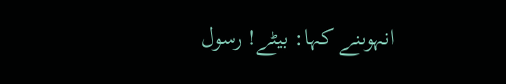انہوںنے کہا: بیٹے! رسول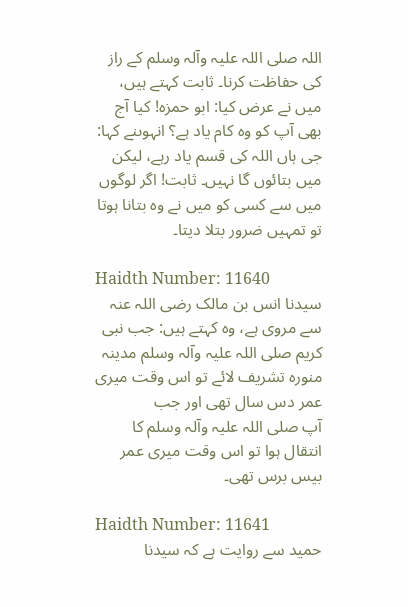اللہ ‌صلی ‌اللہ ‌علیہ ‌وآلہ ‌وسلم کے راز کی حفاظت کرنا۔ ثابت کہتے ہیں، میں نے عرض کیا: ابو حمزہ! کیا آج بھی آپ کو وہ کام یاد ہے؟ انہوںنے کہا: جی ہاں اللہ کی قسم یاد رہے، لیکن میں بتائوں گا نہیں۔ ثابت! اگر لوگوں میں سے کسی کو میں نے وہ بتانا ہوتا تو تمہیں ضرور بتلا دیتا۔

Haidth Number: 11640
سیدنا انس بن مالک ‌رضی ‌اللہ ‌عنہ سے مروی ہے، وہ کہتے ہیں: جب نبی کریم ‌صلی ‌اللہ ‌علیہ ‌وآلہ ‌وسلم مدینہ منورہ تشریف لائے تو اس وقت میری عمر دس سال تھی اور جب آپ ‌صلی ‌اللہ ‌علیہ ‌وآلہ ‌وسلم کا انتقال ہوا تو اس وقت میری عمر بیس برس تھی۔

Haidth Number: 11641
حمید سے روایت ہے کہ سیدنا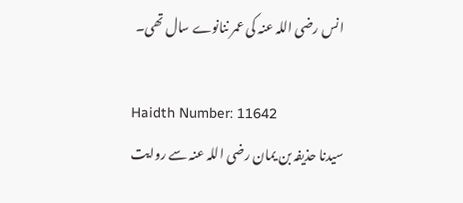انس ‌رضی ‌اللہ ‌عنہ کی عمر ننانوے سال تھی۔

Haidth Number: 11642
سیدنا حذیفہ بن یمان ‌رضی ‌اللہ ‌عنہ سے روایت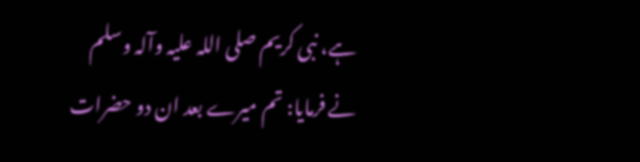ہے، نبی کریم ‌صلی ‌اللہ ‌علیہ ‌وآلہ ‌وسلم نے فرمایا: تم میرے بعد ان دو حضرات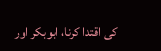کی اقتدا کرنا، ابوبکر اور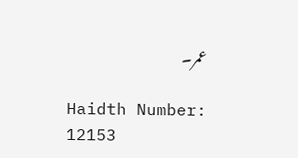عمر۔

Haidth Number: 12153